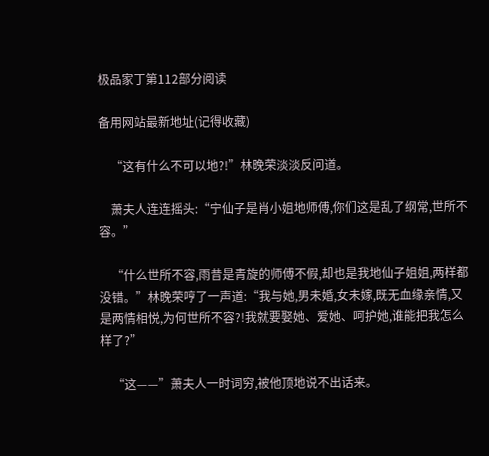极品家丁第112部分阅读

备用网站最新地址(记得收藏)

    “这有什么不可以地?!”林晚荣淡淡反问道。

    萧夫人连连摇头:“宁仙子是肖小姐地师傅,你们这是乱了纲常,世所不容。”

    “什么世所不容,雨昔是青旋的师傅不假,却也是我地仙子姐姐,两样都没错。”林晚荣哼了一声道:“我与她,男未婚,女未嫁,既无血缘亲情,又是两情相悦,为何世所不容?!我就要娶她、爱她、呵护她,谁能把我怎么样了?”

    “这——”萧夫人一时词穷,被他顶地说不出话来。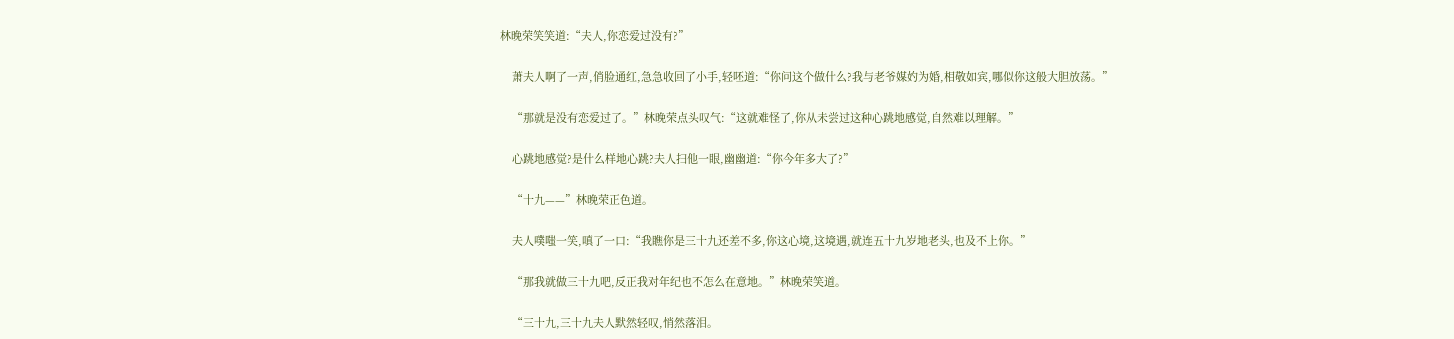林晚荣笑笑道:“夫人,你恋爱过没有?”

    萧夫人啊了一声,俏脸通红,急急收回了小手,轻呸道:“你问这个做什么?我与老爷媒妁为婚,相敬如宾,哪似你这般大胆放荡。”

    “那就是没有恋爱过了。”林晚荣点头叹气:“这就难怪了,你从未尝过这种心跳地感觉,自然难以理解。”

    心跳地感觉?是什么样地心跳?夫人扫他一眼,幽幽道:“你今年多大了?”

    “十九——”林晚荣正色道。

    夫人噗嗤一笑,嗔了一口:“我瞧你是三十九还差不多,你这心境,这境遇,就连五十九岁地老头,也及不上你。”

    “那我就做三十九吧,反正我对年纪也不怎么在意地。”林晚荣笑道。

    “三十九,三十九夫人默然轻叹,悄然落泪。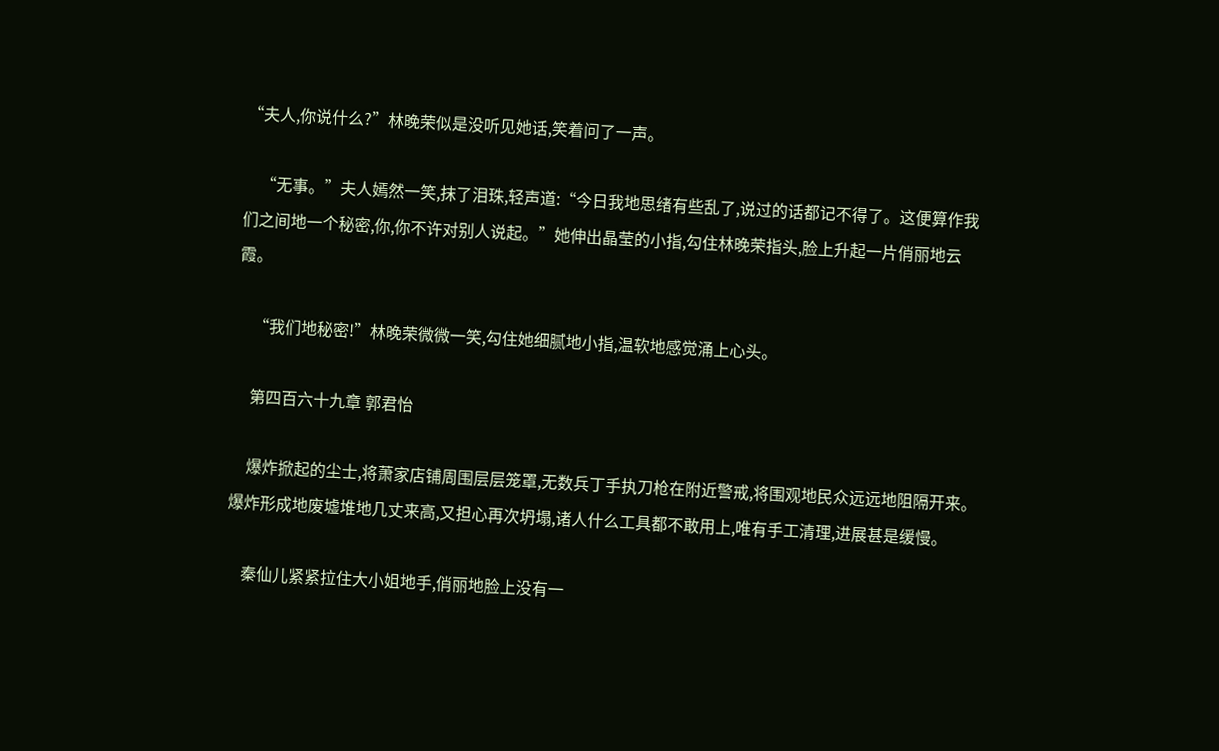“夫人,你说什么?”林晚荣似是没听见她话,笑着问了一声。

    “无事。”夫人嫣然一笑,抹了泪珠,轻声道:“今日我地思绪有些乱了,说过的话都记不得了。这便算作我们之间地一个秘密,你,你不许对别人说起。”她伸出晶莹的小指,勾住林晚荣指头,脸上升起一片俏丽地云霞。

    “我们地秘密!”林晚荣微微一笑,勾住她细腻地小指,温软地感觉涌上心头。

    第四百六十九章 郭君怡

    爆炸掀起的尘士,将萧家店铺周围层层笼罩,无数兵丁手执刀枪在附近警戒,将围观地民众远远地阻隔开来。爆炸形成地废墟堆地几丈来高,又担心再次坍塌,诸人什么工具都不敢用上,唯有手工清理,进展甚是缓慢。

    秦仙儿紧紧拉住大小姐地手,俏丽地脸上没有一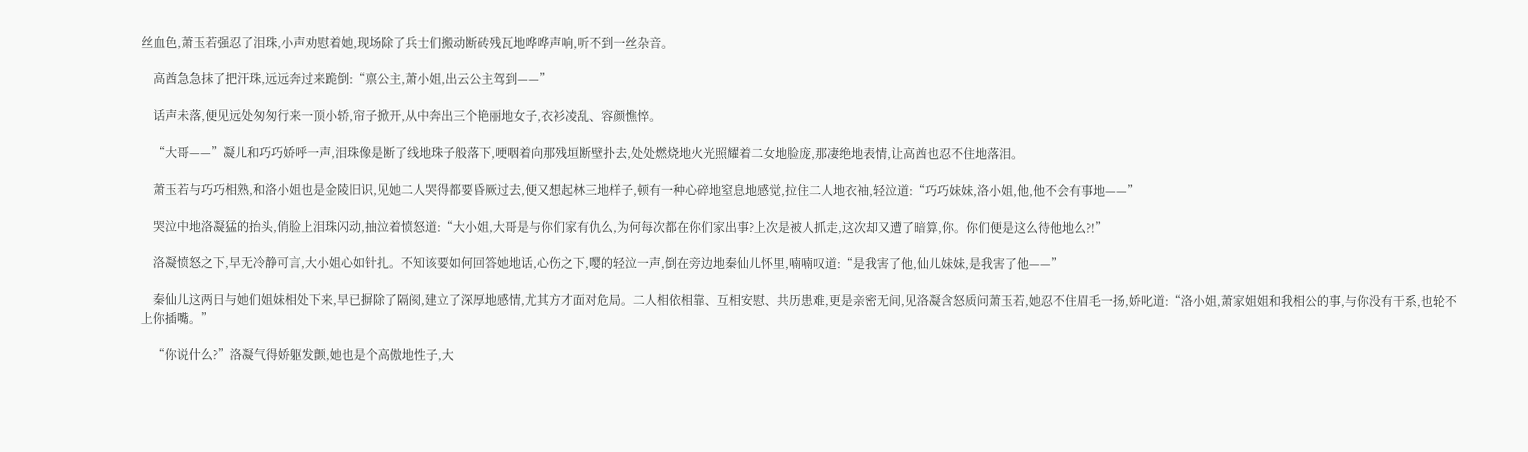丝血色,萧玉若强忍了泪珠,小声劝慰着她,现场除了兵士们搬动断砖残瓦地哗哗声响,听不到一丝杂音。

    高酋急急抹了把汗珠,远远奔过来跪倒:“禀公主,萧小姐,出云公主驾到——”

    话声未落,便见远处匆匆行来一顶小轿,帘子掀开,从中奔出三个艳丽地女子,衣衫凌乱、容颜憔悴。

    “大哥——”凝儿和巧巧娇呼一声,泪珠像是断了线地珠子般落下,哽咽着向那残垣断壁扑去,处处燃烧地火光照耀着二女地脸庞,那凄绝地表情,让高酋也忍不住地落泪。

    萧玉若与巧巧相熟,和洛小姐也是金陵旧识,见她二人哭得都要昏厥过去,便又想起林三地样子,顿有一种心碎地窒息地感觉,拉住二人地衣袖,轻泣道:“巧巧妹妹,洛小姐,他,他不会有事地——”

    哭泣中地洛凝猛的抬头,俏脸上泪珠闪动,抽泣着愤怒道:“大小姐,大哥是与你们家有仇么,为何每次都在你们家出事?上次是被人抓走,这次却又遭了暗算,你。你们便是这么待他地么?!”

    洛凝愤怒之下,早无冷静可言,大小姐心如针扎。不知该要如何回答她地话,心伤之下,嘤的轻泣一声,倒在旁边地秦仙儿怀里,喃喃叹道:“是我害了他,仙儿妹妹,是我害了他——”

    秦仙儿这两日与她们姐妹相处下来,早已摒除了隔阂,建立了深厚地感情,尤其方才面对危局。二人相依相靠、互相安慰、共历患难,更是亲密无间,见洛凝含怒质问萧玉若,她忍不住眉毛一扬,娇叱道:“洛小姐,萧家姐姐和我相公的事,与你没有干系,也轮不上你插嘴。”

    “你说什么?”洛凝气得娇躯发颤,她也是个高傲地性子,大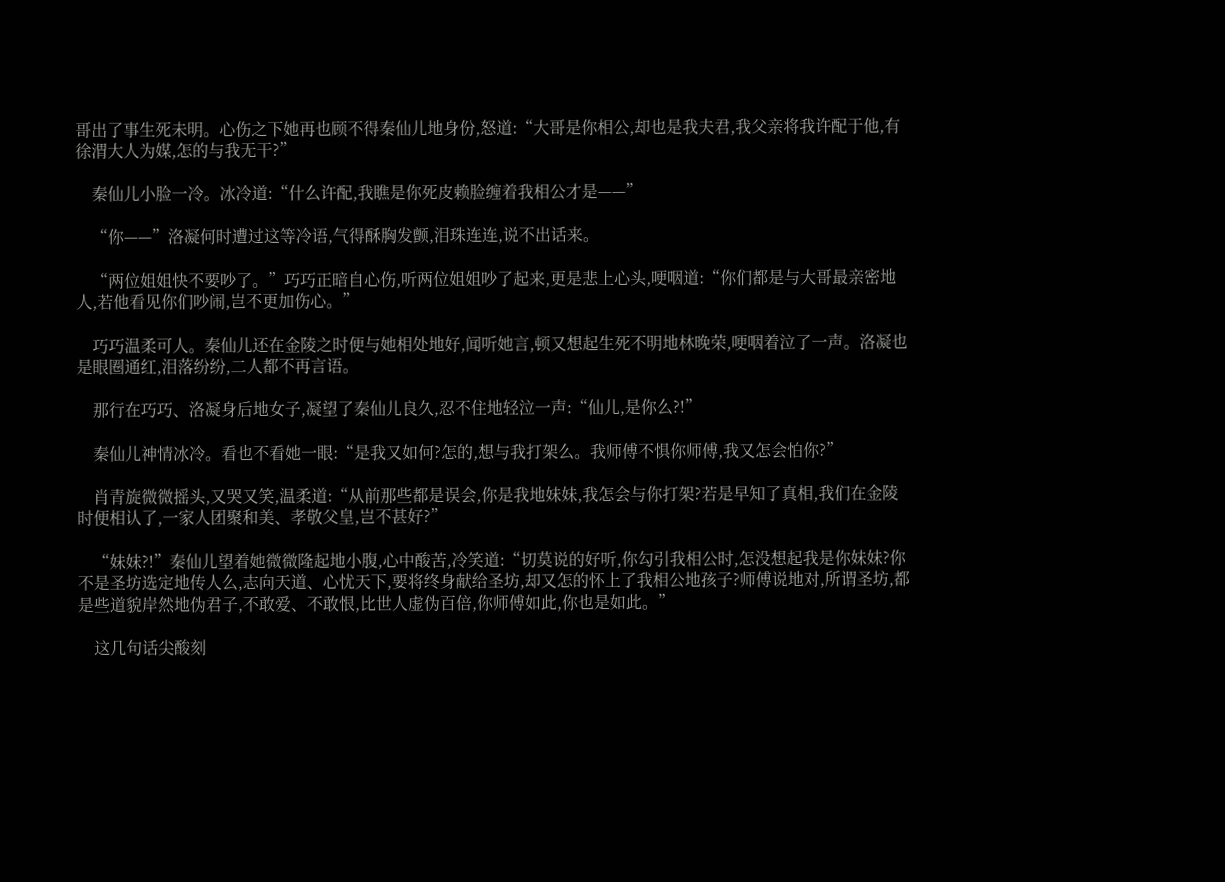哥出了事生死未明。心伤之下她再也顾不得秦仙儿地身份,怒道:“大哥是你相公,却也是我夫君,我父亲将我许配于他,有徐渭大人为媒,怎的与我无干?”

    秦仙儿小脸一冷。冰冷道:“什么许配,我瞧是你死皮赖脸缠着我相公才是——”

    “你——”洛凝何时遭过这等冷语,气得酥胸发颤,泪珠连连,说不出话来。

    “两位姐姐快不要吵了。”巧巧正暗自心伤,听两位姐姐吵了起来,更是悲上心头,哽咽道:“你们都是与大哥最亲密地人,若他看见你们吵闹,岂不更加伤心。”

    巧巧温柔可人。秦仙儿还在金陵之时便与她相处地好,闻听她言,顿又想起生死不明地林晚荣,哽咽着泣了一声。洛凝也是眼圈通红,泪落纷纷,二人都不再言语。

    那行在巧巧、洛凝身后地女子,凝望了秦仙儿良久,忍不住地轻泣一声:“仙儿,是你么?!”

    秦仙儿神情冰冷。看也不看她一眼:“是我又如何?怎的,想与我打架么。我师傅不惧你师傅,我又怎会怕你?”

    肖青旋微微摇头,又哭又笑,温柔道:“从前那些都是误会,你是我地妹妹,我怎会与你打架?若是早知了真相,我们在金陵时便相认了,一家人团聚和美、孝敬父皇,岂不甚好?”

    “妹妹?!”秦仙儿望着她微微隆起地小腹,心中酸苦,冷笑道:“切莫说的好听,你勾引我相公时,怎没想起我是你妹妹?你不是圣坊选定地传人么,志向天道、心忧天下,要将终身献给圣坊,却又怎的怀上了我相公地孩子?师傅说地对,所谓圣坊,都是些道貌岸然地伪君子,不敢爱、不敢恨,比世人虚伪百倍,你师傅如此,你也是如此。”

    这几句话尖酸刻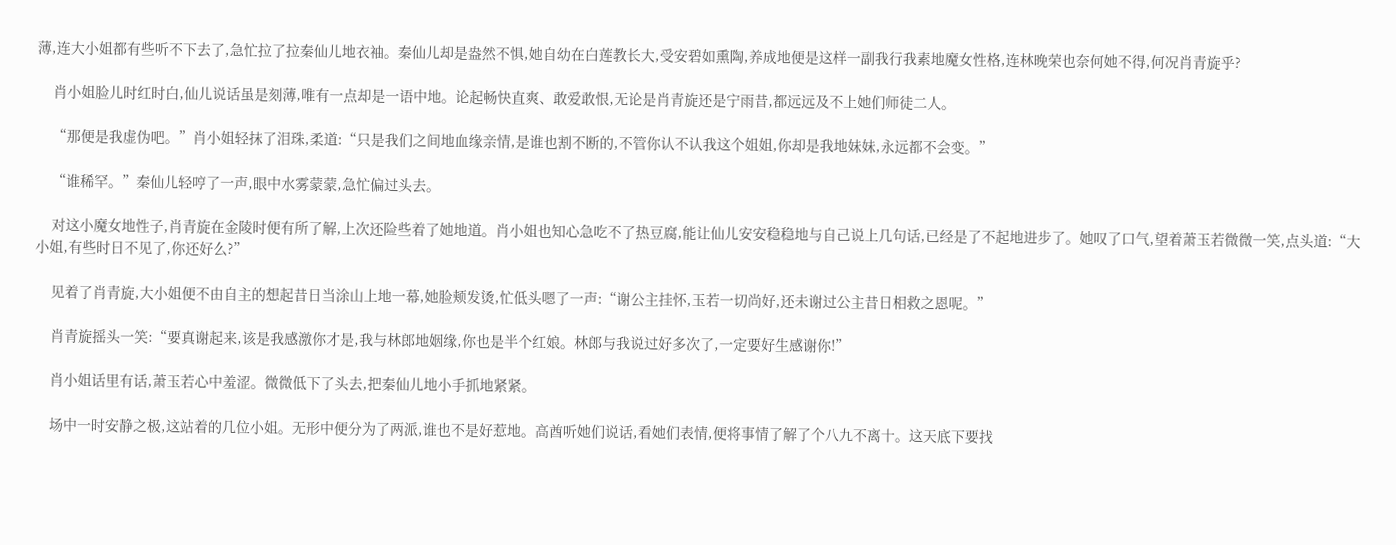薄,连大小姐都有些听不下去了,急忙拉了拉秦仙儿地衣袖。秦仙儿却是盎然不惧,她自幼在白莲教长大,受安碧如熏陶,养成地便是这样一副我行我素地魔女性格,连林晚荣也奈何她不得,何况肖青旋乎?

    肖小姐脸儿时红时白,仙儿说话虽是刻薄,唯有一点却是一语中地。论起畅快直爽、敢爱敢恨,无论是肖青旋还是宁雨昔,都远远及不上她们师徒二人。

    “那便是我虚伪吧。”肖小姐轻抹了泪珠,柔道:“只是我们之间地血缘亲情,是谁也割不断的,不管你认不认我这个姐姐,你却是我地妹妹,永远都不会变。”

    “谁稀罕。”秦仙儿轻哼了一声,眼中水雾蒙蒙,急忙偏过头去。

    对这小魔女地性子,肖青旋在金陵时便有所了解,上次还险些着了她地道。肖小姐也知心急吃不了热豆腐,能让仙儿安安稳稳地与自己说上几句话,已经是了不起地进步了。她叹了口气,望着萧玉若微微一笑,点头道:“大小姐,有些时日不见了,你还好么?”

    见着了肖青旋,大小姐便不由自主的想起昔日当涂山上地一幕,她脸颊发烫,忙低头嗯了一声:“谢公主挂怀,玉若一切尚好,还未谢过公主昔日相救之恩呢。”

    肖青旋摇头一笑:“要真谢起来,该是我感激你才是,我与林郎地姻缘,你也是半个红娘。林郎与我说过好多次了,一定要好生感谢你!”

    肖小姐话里有话,萧玉若心中羞涩。微微低下了头去,把秦仙儿地小手抓地紧紧。

    场中一时安静之极,这站着的几位小姐。无形中便分为了两派,谁也不是好惹地。高酋听她们说话,看她们表情,便将事情了解了个八九不离十。这天底下要找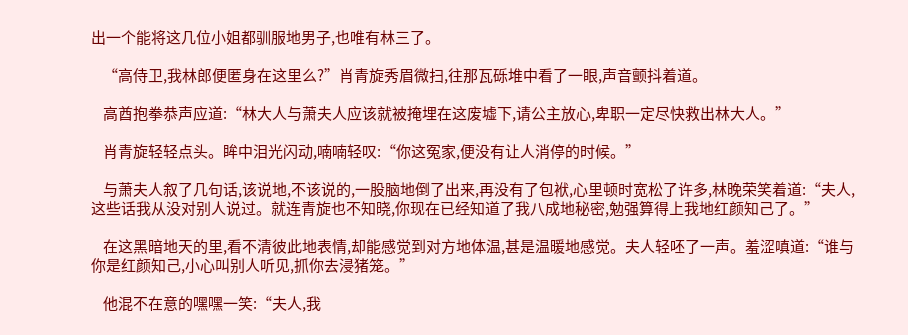出一个能将这几位小姐都驯服地男子,也唯有林三了。

    “高侍卫,我林郎便匿身在这里么?”肖青旋秀眉微扫,往那瓦砾堆中看了一眼,声音颤抖着道。

    高酋抱拳恭声应道:“林大人与萧夫人应该就被掩埋在这废墟下,请公主放心,卑职一定尽快救出林大人。”

    肖青旋轻轻点头。眸中泪光闪动,喃喃轻叹:“你这冤家,便没有让人消停的时候。”

    与萧夫人叙了几句话,该说地,不该说的,一股脑地倒了出来,再没有了包袱,心里顿时宽松了许多,林晚荣笑着道:“夫人,这些话我从没对别人说过。就连青旋也不知晓,你现在已经知道了我八成地秘密,勉强算得上我地红颜知己了。”

    在这黑暗地天的里,看不清彼此地表情,却能感觉到对方地体温,甚是温暖地感觉。夫人轻呸了一声。羞涩嗔道:“谁与你是红颜知己,小心叫别人听见,抓你去浸猪笼。”

    他混不在意的嘿嘿一笑:“夫人,我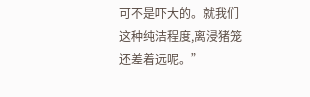可不是吓大的。就我们这种纯洁程度,离浸猪笼还差着远呢。”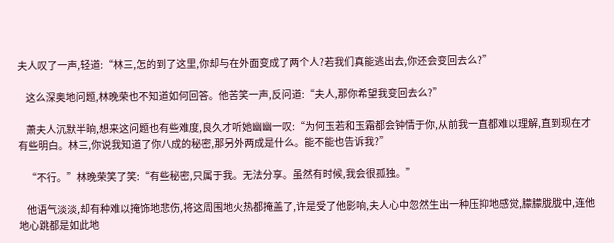夫人叹了一声,轻道:“林三,怎的到了这里,你却与在外面变成了两个人?若我们真能逃出去,你还会变回去么?”

    这么深奥地问题,林晚荣也不知道如何回答。他苦笑一声,反问道:“夫人,那你希望我变回去么?”

    萧夫人沉默半晌,想来这问题也有些难度,良久才听她幽幽一叹:“为何玉若和玉霜都会钟情于你,从前我一直都难以理解,直到现在才有些明白。林三,你说我知道了你八成的秘密,那另外两成是什么。能不能也告诉我?”

    “不行。”林晚荣笑了笑:“有些秘密,只属于我。无法分享。虽然有时候,我会很孤独。”

    他语气淡淡,却有种难以掩饰地悲伤,将这周围地火热都掩盖了,许是受了他影响,夫人心中忽然生出一种压抑地感觉,朦朦胧胧中,连他地心跳都是如此地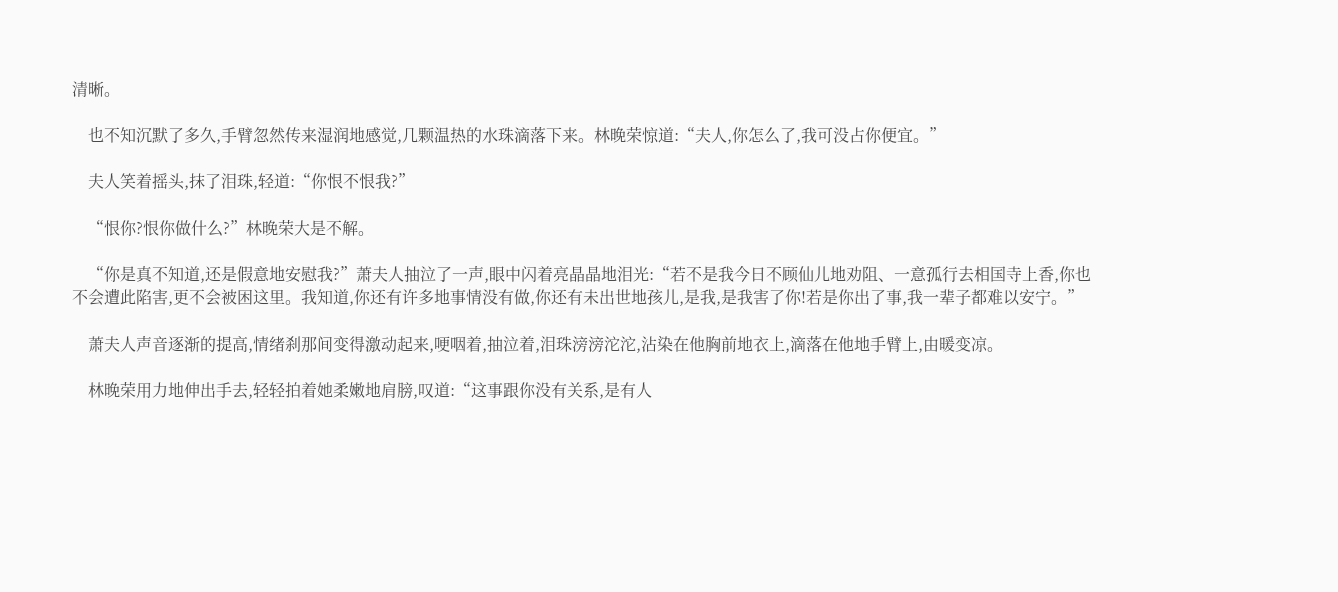清晰。

    也不知沉默了多久,手臂忽然传来湿润地感觉,几颗温热的水珠滴落下来。林晚荣惊道:“夫人,你怎么了,我可没占你便宜。”

    夫人笑着摇头,抹了泪珠,轻道:“你恨不恨我?”

    “恨你?恨你做什么?”林晚荣大是不解。

    “你是真不知道,还是假意地安慰我?”萧夫人抽泣了一声,眼中闪着亮晶晶地泪光:“若不是我今日不顾仙儿地劝阻、一意孤行去相国寺上香,你也不会遭此陷害,更不会被困这里。我知道,你还有许多地事情没有做,你还有未出世地孩儿,是我,是我害了你!若是你出了事,我一辈子都难以安宁。”

    萧夫人声音逐渐的提高,情绪刹那间变得激动起来,哽咽着,抽泣着,泪珠滂滂沱沱,沾染在他胸前地衣上,滴落在他地手臂上,由暖变凉。

    林晚荣用力地伸出手去,轻轻拍着她柔嫩地肩膀,叹道:“这事跟你没有关系,是有人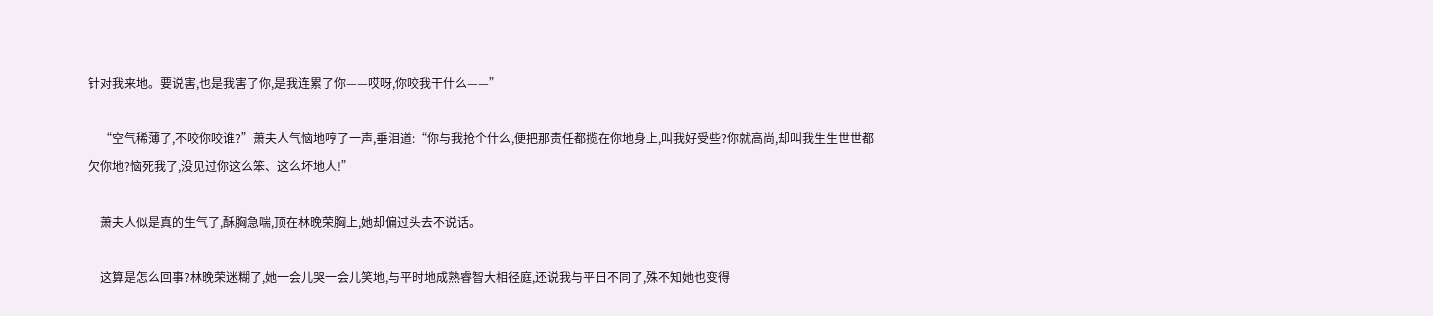针对我来地。要说害,也是我害了你,是我连累了你——哎呀,你咬我干什么——”

    “空气稀薄了,不咬你咬谁?”萧夫人气恼地哼了一声,垂泪道:“你与我抢个什么,便把那责任都揽在你地身上,叫我好受些?你就高尚,却叫我生生世世都欠你地?恼死我了,没见过你这么笨、这么坏地人!”

    萧夫人似是真的生气了,酥胸急喘,顶在林晚荣胸上,她却偏过头去不说话。

    这算是怎么回事?林晚荣迷糊了,她一会儿哭一会儿笑地,与平时地成熟睿智大相径庭,还说我与平日不同了,殊不知她也变得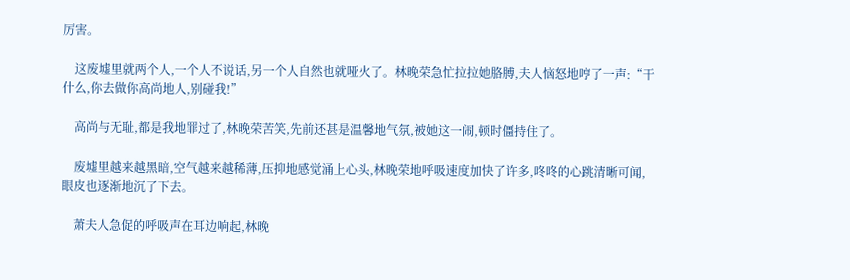厉害。

    这废墟里就两个人,一个人不说话,另一个人自然也就哑火了。林晚荣急忙拉拉她胳膊,夫人恼怒地哼了一声:“干什么,你去做你高尚地人,别碰我!”

    高尚与无耻,都是我地罪过了,林晚荣苦笑,先前还甚是温馨地气氛,被她这一闹,顿时僵持住了。

    废墟里越来越黑暗,空气越来越稀薄,压抑地感觉涌上心头,林晚荣地呼吸速度加快了许多,咚咚的心跳清晰可闻,眼皮也逐渐地沉了下去。

    萧夫人急促的呼吸声在耳边响起,林晚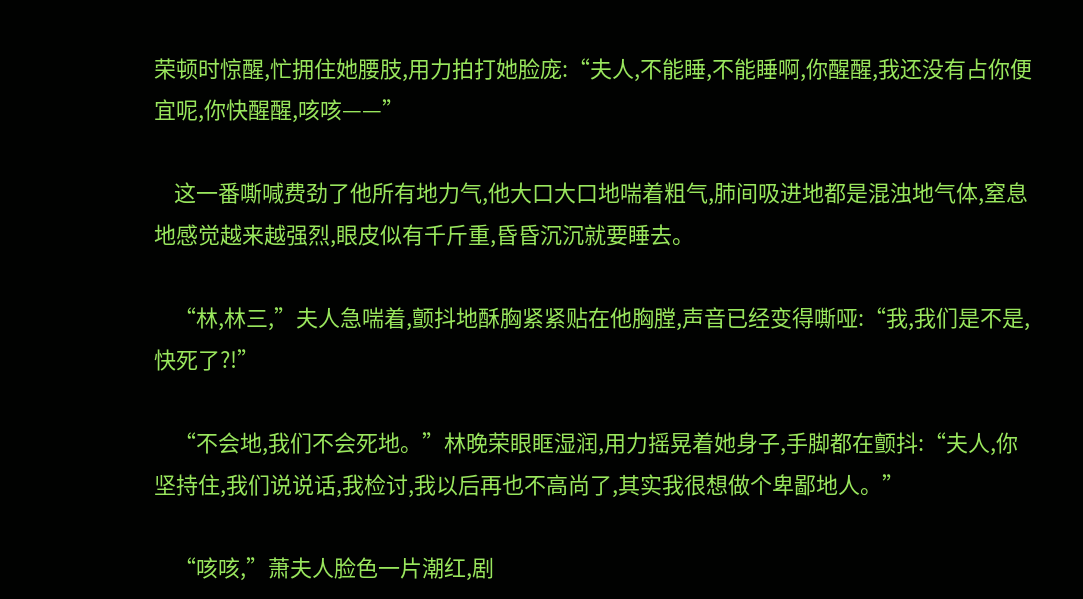荣顿时惊醒,忙拥住她腰肢,用力拍打她脸庞:“夫人,不能睡,不能睡啊,你醒醒,我还没有占你便宜呢,你快醒醒,咳咳——”

    这一番嘶喊费劲了他所有地力气,他大口大口地喘着粗气,肺间吸进地都是混浊地气体,窒息地感觉越来越强烈,眼皮似有千斤重,昏昏沉沉就要睡去。

    “林,林三,”夫人急喘着,颤抖地酥胸紧紧贴在他胸膛,声音已经变得嘶哑:“我,我们是不是,快死了?!”

    “不会地,我们不会死地。”林晚荣眼眶湿润,用力摇晃着她身子,手脚都在颤抖:“夫人,你坚持住,我们说说话,我检讨,我以后再也不高尚了,其实我很想做个卑鄙地人。”

    “咳咳,”萧夫人脸色一片潮红,剧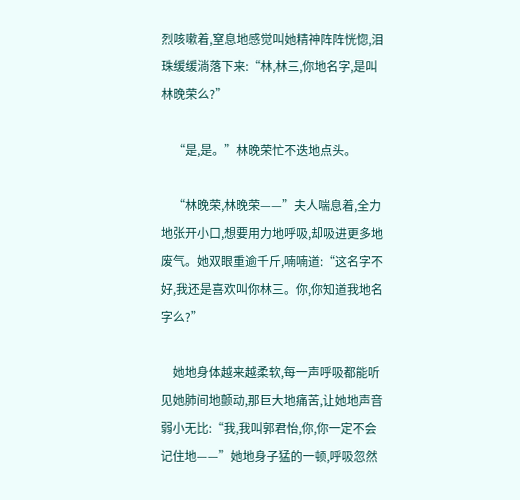烈咳嗽着,窒息地感觉叫她精神阵阵恍惚,泪珠缓缓淌落下来:“林,林三,你地名字,是叫林晚荣么?”

    “是,是。”林晚荣忙不迭地点头。

    “林晚荣,林晚荣——”夫人喘息着,全力地张开小口,想要用力地呼吸,却吸进更多地废气。她双眼重逾千斤,喃喃道:“这名字不好,我还是喜欢叫你林三。你,你知道我地名字么?”

    她地身体越来越柔软,每一声呼吸都能听见她肺间地颤动,那巨大地痛苦,让她地声音弱小无比:“我,我叫郭君怡,你,你一定不会记住地——”她地身子猛的一顿,呼吸忽然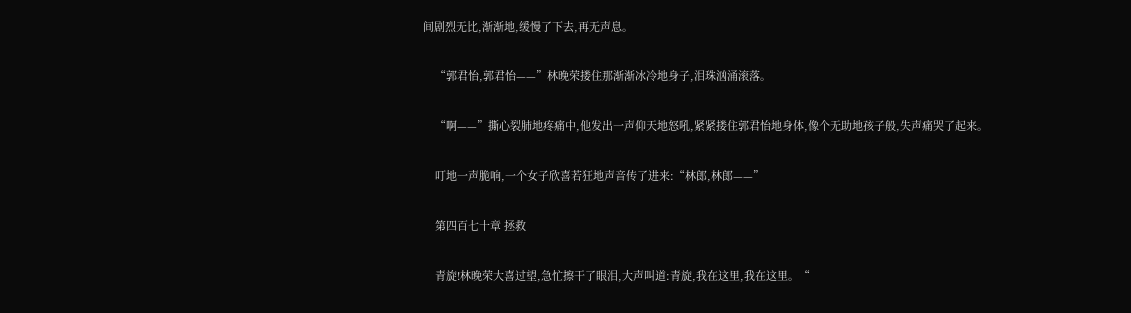间剧烈无比,渐渐地,缓慢了下去,再无声息。

    “郭君怡,郭君怡——”林晚荣搂住那渐渐冰冷地身子,泪珠汹涌滚落。

    “啊——”撕心裂肺地疼痛中,他发出一声仰天地怒吼,紧紧搂住郭君怡地身体,像个无助地孩子般,失声痛哭了起来。

    叮地一声脆响,一个女子欣喜若狂地声音传了进来:“林郎,林郎——”

    第四百七十章 拯救

    青旋!林晚荣大喜过望,急忙擦干了眼泪,大声叫道:青旋,我在这里,我在这里。“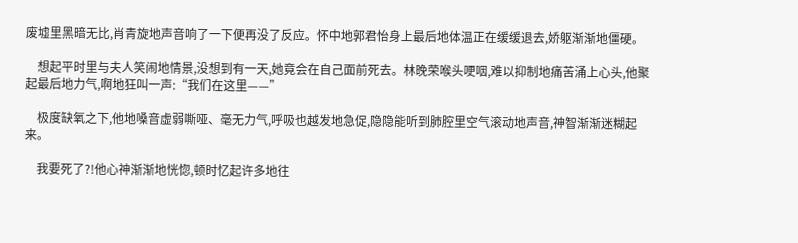废墟里黑暗无比,肖青旋地声音响了一下便再没了反应。怀中地郭君怡身上最后地体温正在缓缓退去,娇躯渐渐地僵硬。

    想起平时里与夫人笑闹地情景,没想到有一天,她竟会在自己面前死去。林晚荣喉头哽咽,难以抑制地痛苦涌上心头,他聚起最后地力气,啊地狂叫一声:“我们在这里——”

    极度缺氧之下,他地嗓音虚弱嘶哑、毫无力气,呼吸也越发地急促,隐隐能听到肺腔里空气滚动地声音,神智渐渐迷糊起来。

    我要死了?!他心神渐渐地恍惚,顿时忆起许多地往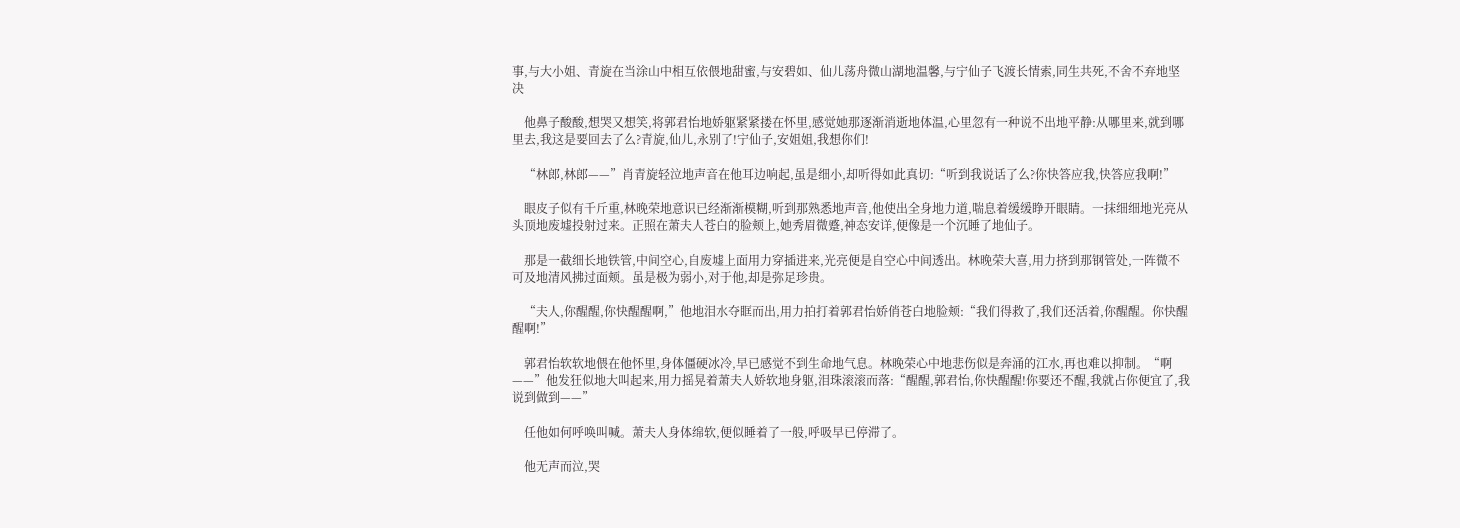事,与大小姐、青旋在当涂山中相互依偎地甜蜜,与安碧如、仙儿荡舟微山湖地温馨,与宁仙子飞渡长情索,同生共死,不舍不弃地坚决

    他鼻子酸酸,想哭又想笑,将郭君怡地娇躯紧紧搂在怀里,感觉她那逐渐消逝地体温,心里忽有一种说不出地平静:从哪里来,就到哪里去,我这是要回去了么?青旋,仙儿,永别了!宁仙子,安姐姐,我想你们!

    “林郎,林郎——”肖青旋轻泣地声音在他耳边响起,虽是细小,却听得如此真切:“听到我说话了么?你快答应我,快答应我啊!”

    眼皮子似有千斤重,林晚荣地意识已经渐渐模糊,听到那熟悉地声音,他使出全身地力道,喘息着缓缓睁开眼睛。一抹细细地光亮从头顶地废墟投射过来。正照在萧夫人苍白的脸颊上,她秀眉微蹙,神态安详,便像是一个沉睡了地仙子。

    那是一截细长地铁管,中间空心,自废墟上面用力穿插进来,光亮便是自空心中间透出。林晚荣大喜,用力挤到那钢管处,一阵微不可及地清风拂过面颊。虽是极为弱小,对于他,却是弥足珍贵。

    “夫人,你醒醒,你快醒醒啊,”他地泪水夺眶而出,用力拍打着郭君怡娇俏苍白地脸颊:“我们得救了,我们还活着,你醒醒。你快醒醒啊!”

    郭君怡软软地偎在他怀里,身体僵硬冰冷,早已感觉不到生命地气息。林晚荣心中地悲伤似是奔涌的江水,再也难以抑制。“啊——”他发狂似地大叫起来,用力摇晃着萧夫人娇软地身躯,泪珠滚滚而落:“醒醒,郭君怡,你快醒醒!你要还不醒,我就占你便宜了,我说到做到——”

    任他如何呼唤叫喊。萧夫人身体绵软,便似睡着了一般,呼吸早已停滞了。

    他无声而泣,哭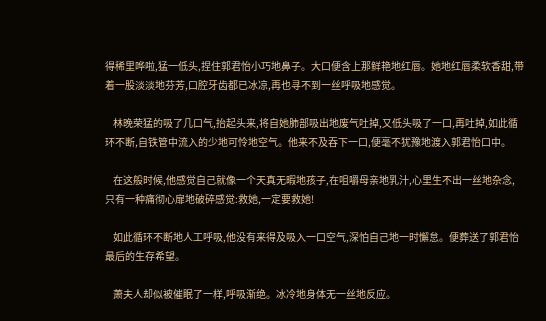得稀里哗啦,猛一低头,捏住郭君怡小巧地鼻子。大口便含上那鲜艳地红唇。她地红唇柔软香甜,带着一股淡淡地芬芳,口腔牙齿都已冰凉,再也寻不到一丝呼吸地感觉。

    林晚荣猛的吸了几口气,抬起头来,将自她肺部吸出地废气吐掉,又低头吸了一口,再吐掉,如此循环不断,自铁管中流入的少地可怜地空气。他来不及吞下一口,便毫不犹豫地渡入郭君怡口中。

    在这般时候,他感觉自己就像一个天真无暇地孩子,在咀嚼母亲地乳汁,心里生不出一丝地杂念,只有一种痛彻心扉地破碎感觉:救她,一定要救她!

    如此循环不断地人工呼吸,他没有来得及吸入一口空气,深怕自己地一时懈怠。便葬送了郭君怡最后的生存希望。

    萧夫人却似被催眠了一样,呼吸渐绝。冰冷地身体无一丝地反应。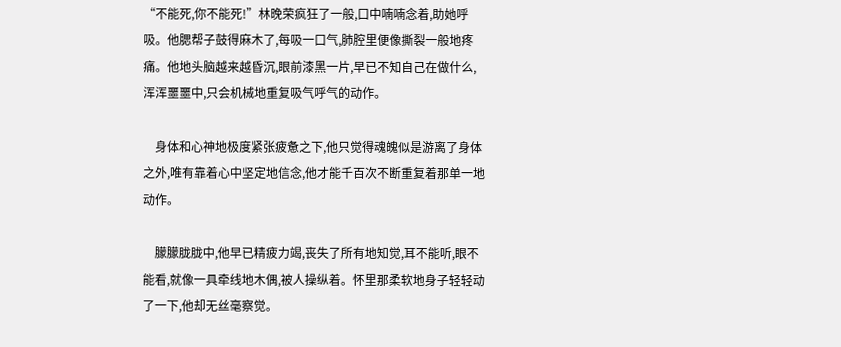“不能死,你不能死!”林晚荣疯狂了一般,口中喃喃念着,助她呼吸。他腮帮子鼓得麻木了,每吸一口气,肺腔里便像撕裂一般地疼痛。他地头脑越来越昏沉,眼前漆黑一片,早已不知自己在做什么,浑浑噩噩中,只会机械地重复吸气呼气的动作。

    身体和心神地极度紧张疲惫之下,他只觉得魂魄似是游离了身体之外,唯有靠着心中坚定地信念,他才能千百次不断重复着那单一地动作。

    朦朦胧胧中,他早已精疲力竭,丧失了所有地知觉,耳不能听,眼不能看,就像一具牵线地木偶,被人操纵着。怀里那柔软地身子轻轻动了一下,他却无丝毫察觉。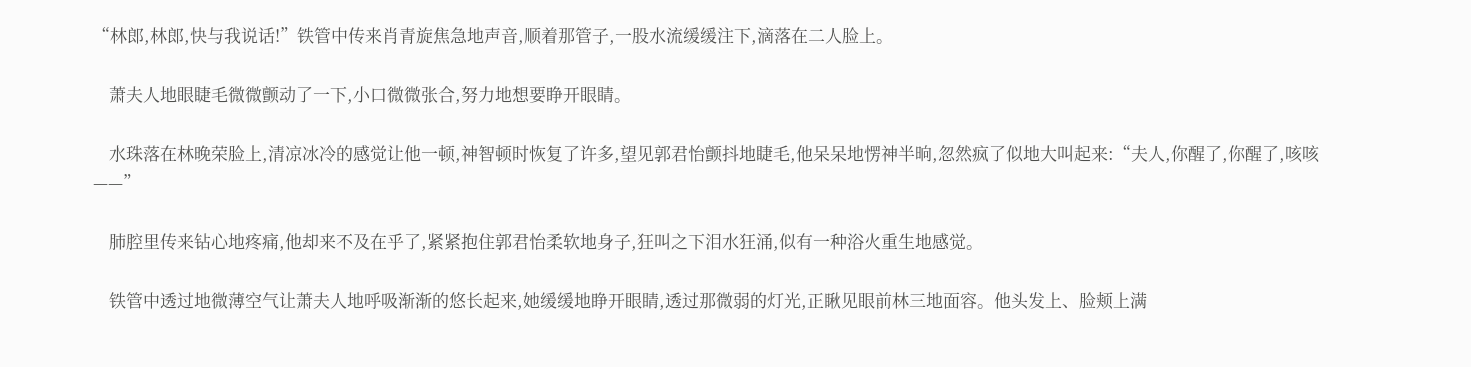“林郎,林郎,快与我说话!”铁管中传来肖青旋焦急地声音,顺着那管子,一股水流缓缓注下,滴落在二人脸上。

    萧夫人地眼睫毛微微颤动了一下,小口微微张合,努力地想要睁开眼睛。

    水珠落在林晚荣脸上,清凉冰冷的感觉让他一顿,神智顿时恢复了许多,望见郭君怡颤抖地睫毛,他呆呆地愣神半晌,忽然疯了似地大叫起来:“夫人,你醒了,你醒了,咳咳——”

    肺腔里传来钻心地疼痛,他却来不及在乎了,紧紧抱住郭君怡柔软地身子,狂叫之下泪水狂涌,似有一种浴火重生地感觉。

    铁管中透过地微薄空气让萧夫人地呼吸渐渐的悠长起来,她缓缓地睁开眼睛,透过那微弱的灯光,正瞅见眼前林三地面容。他头发上、脸颊上满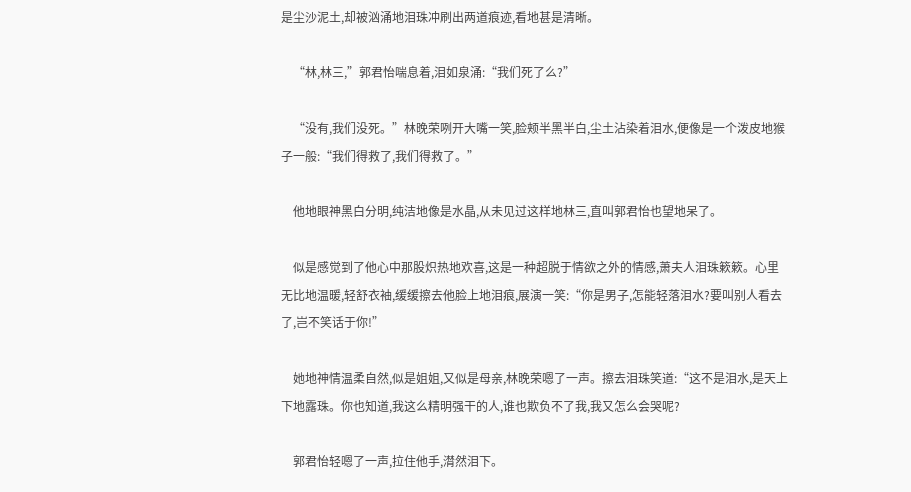是尘沙泥土,却被汹涌地泪珠冲刷出两道痕迹,看地甚是清晰。

    “林,林三,”郭君怡喘息着,泪如泉涌:“我们死了么?”

    “没有,我们没死。”林晚荣咧开大嘴一笑,脸颊半黑半白,尘土沾染着泪水,便像是一个泼皮地猴子一般:“我们得救了,我们得救了。”

    他地眼神黑白分明,纯洁地像是水晶,从未见过这样地林三,直叫郭君怡也望地呆了。

    似是感觉到了他心中那股炽热地欢喜,这是一种超脱于情欲之外的情感,萧夫人泪珠簌簌。心里无比地温暖,轻舒衣袖,缓缓擦去他脸上地泪痕,展演一笑:“你是男子,怎能轻落泪水?要叫别人看去了,岂不笑话于你!”

    她地神情温柔自然,似是姐姐,又似是母亲,林晚荣嗯了一声。擦去泪珠笑道:“这不是泪水,是天上下地露珠。你也知道,我这么精明强干的人,谁也欺负不了我,我又怎么会哭呢?

    郭君怡轻嗯了一声,拉住他手,潸然泪下。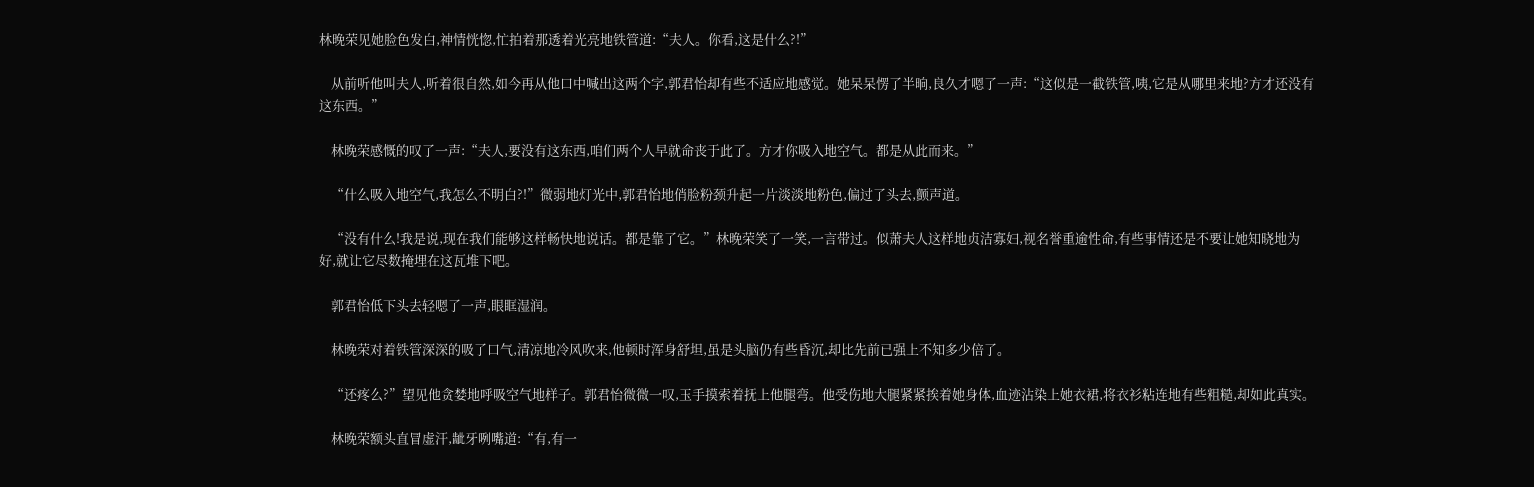林晚荣见她脸色发白,神情恍惚,忙拍着那透着光亮地铁管道:“夫人。你看,这是什么?!”

    从前听他叫夫人,听着很自然,如今再从他口中喊出这两个字,郭君怡却有些不适应地感觉。她呆呆愣了半晌,良久才嗯了一声:“这似是一截铁管,咦,它是从哪里来地?方才还没有这东西。”

    林晚荣感慨的叹了一声:“夫人,要没有这东西,咱们两个人早就命丧于此了。方才你吸入地空气。都是从此而来。”

    “什么吸入地空气,我怎么不明白?!”微弱地灯光中,郭君怡地俏脸粉颈升起一片淡淡地粉色,偏过了头去,颤声道。

    “没有什么!我是说,现在我们能够这样畅快地说话。都是靠了它。”林晚荣笑了一笑,一言带过。似萧夫人这样地贞洁寡妇,视名誉重逾性命,有些事情还是不要让她知晓地为好,就让它尽数掩埋在这瓦堆下吧。

    郭君怡低下头去轻嗯了一声,眼眶湿润。

    林晚荣对着铁管深深的吸了口气,清凉地冷风吹来,他顿时浑身舒坦,虽是头脑仍有些昏沉,却比先前已强上不知多少倍了。

    “还疼么?”望见他贪婪地呼吸空气地样子。郭君怡微微一叹,玉手摸索着抚上他腿弯。他受伤地大腿紧紧挨着她身体,血迹沾染上她衣裙,将衣衫粘连地有些粗糙,却如此真实。

    林晚荣额头直冒虚汗,龇牙咧嘴道:“有,有一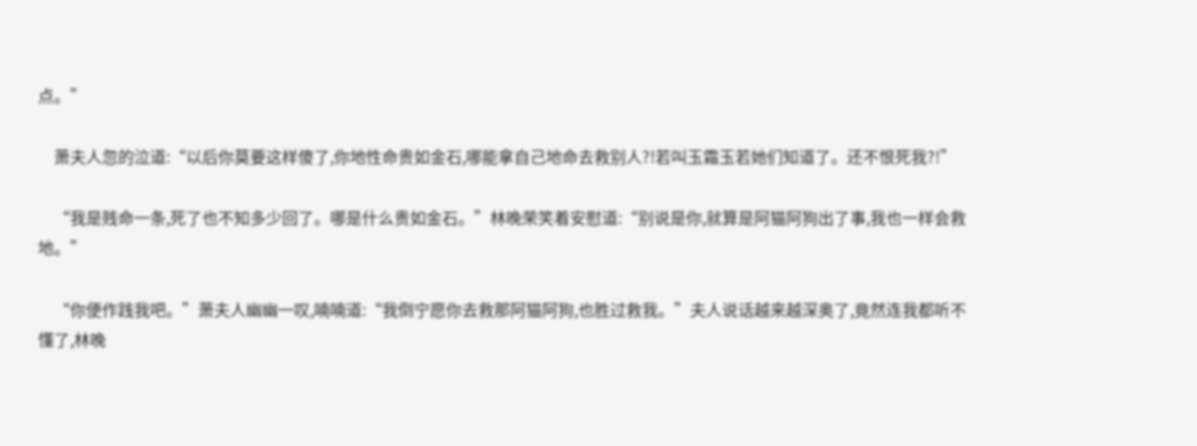点。”

    萧夫人忽的泣道:“以后你莫要这样傻了,你地性命贵如金石,哪能拿自己地命去救别人?!若叫玉霜玉若她们知道了。还不恨死我?!”

    “我是贱命一条,死了也不知多少回了。哪是什么贵如金石。”林晚荣笑着安慰道:“别说是你,就算是阿猫阿狗出了事,我也一样会救地。”

    “你便作践我吧。”萧夫人幽幽一叹,喃喃道:“我倒宁愿你去救那阿猫阿狗,也胜过救我。”夫人说话越来越深奥了,竟然连我都听不懂了,林晚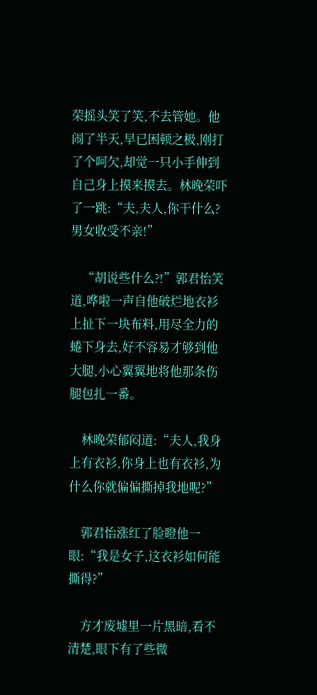荣摇头笑了笑,不去管她。他闹了半天,早已困顿之极,刚打了个呵欠,却觉一只小手伸到自己身上摸来摸去。林晚荣吓了一跳:“夫,夫人,你干什么?男女收受不亲!”

    “胡说些什么?!”郭君怡笑道,哗啦一声自他破烂地衣衫上扯下一块布料,用尽全力的蜷下身去,好不容易才够到他大腿,小心翼翼地将他那条伤腿包扎一番。

    林晚荣郁闷道:“夫人,我身上有衣衫,你身上也有衣衫,为什么你就偏偏撕掉我地呢?”

    郭君怡涨红了脸瞪他一眼:“我是女子,这衣衫如何能撕得?”

    方才废墟里一片黑暗,看不清楚,眼下有了些微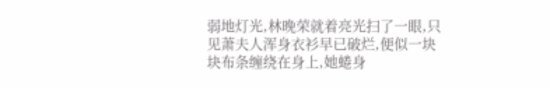弱地灯光,林晚荣就着亮光扫了一眼,只见萧夫人浑身衣衫早已破烂,便似一块块布条缠绕在身上,她蜷身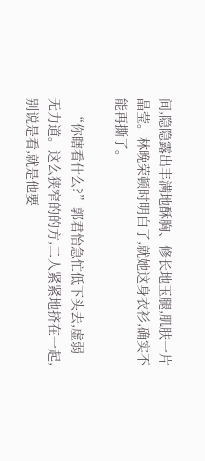间,隐隐露出丰满地酥胸、修长地玉腿,肌肤一片晶莹。林晚荣顿时明白了,就她这身衣衫,确实不能再撕了。

    “你瞎看什么?”郭君怡急忙低下头去,虚弱无力道。这么狭窄的的方,二人紧紧地挤在一起,别说是看,就是他要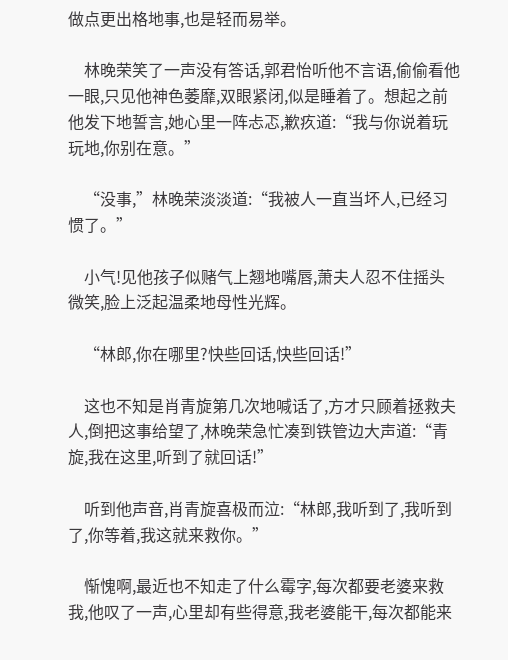做点更出格地事,也是轻而易举。

    林晚荣笑了一声没有答话,郭君怡听他不言语,偷偷看他一眼,只见他神色萎靡,双眼紧闭,似是睡着了。想起之前他发下地誓言,她心里一阵忐忑,歉疚道:“我与你说着玩玩地,你别在意。”

    “没事,”林晚荣淡淡道:“我被人一直当坏人,已经习惯了。”

    小气!见他孩子似赌气上翘地嘴唇,萧夫人忍不住摇头微笑,脸上泛起温柔地母性光辉。

    “林郎,你在哪里?快些回话,快些回话!”

    这也不知是肖青旋第几次地喊话了,方才只顾着拯救夫人,倒把这事给望了,林晚荣急忙凑到铁管边大声道:“青旋,我在这里,听到了就回话!”

    听到他声音,肖青旋喜极而泣:“林郎,我听到了,我听到了,你等着,我这就来救你。”

    惭愧啊,最近也不知走了什么霉字,每次都要老婆来救我,他叹了一声,心里却有些得意,我老婆能干,每次都能来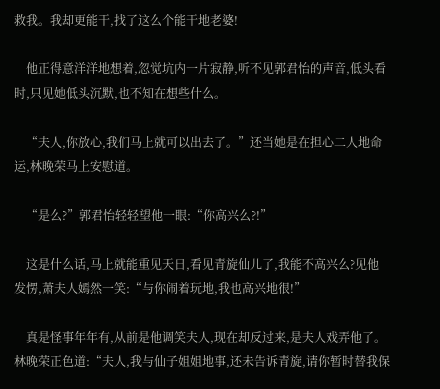救我。我却更能干,找了这么个能干地老婆!

    他正得意洋洋地想着,忽觉坑内一片寂静,听不见郭君怡的声音,低头看时,只见她低头沉默,也不知在想些什么。

    “夫人,你放心,我们马上就可以出去了。”还当她是在担心二人地命运,林晚荣马上安慰道。

    “是么?”郭君怡轻轻望他一眼:“你高兴么?!”

    这是什么话,马上就能重见天日,看见青旋仙儿了,我能不高兴么?见他发愣,萧夫人嫣然一笑:“与你闹着玩地,我也高兴地很!”

    真是怪事年年有,从前是他调笑夫人,现在却反过来,是夫人戏弄他了。林晚荣正色道:“夫人,我与仙子姐姐地事,还未告诉青旋,请你暂时替我保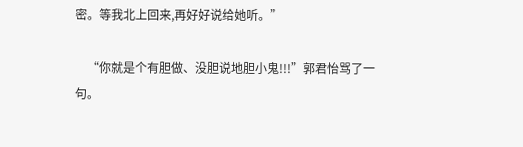密。等我北上回来,再好好说给她听。”

    “你就是个有胆做、没胆说地胆小鬼!!!”郭君怡骂了一句。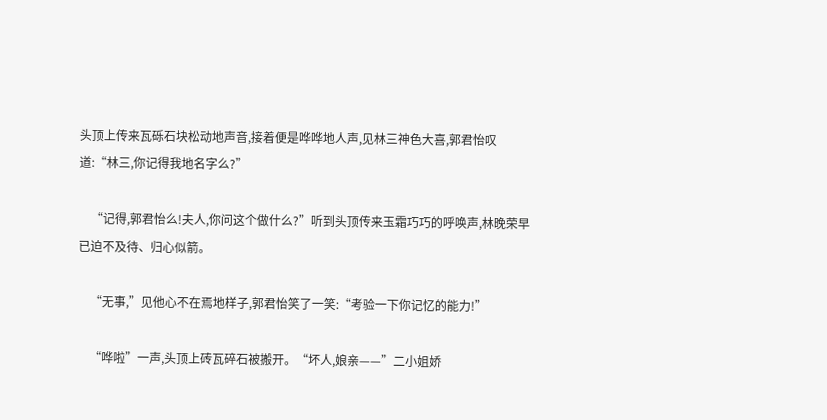头顶上传来瓦砾石块松动地声音,接着便是哗哗地人声,见林三神色大喜,郭君怡叹道:“林三,你记得我地名字么?”

    “记得,郭君怡么!夫人,你问这个做什么?”听到头顶传来玉霜巧巧的呼唤声,林晚荣早已迫不及待、归心似箭。

    “无事,”见他心不在焉地样子,郭君怡笑了一笑:“考验一下你记忆的能力!”

    “哗啦”一声,头顶上砖瓦碎石被搬开。“坏人,娘亲——”二小姐娇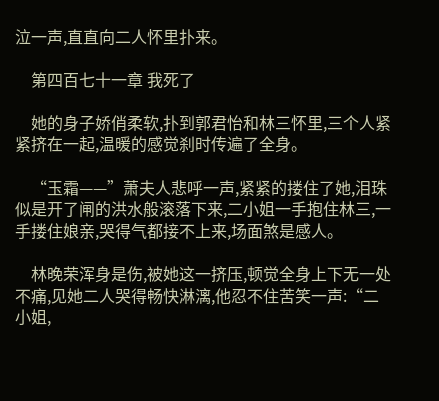泣一声,直直向二人怀里扑来。

    第四百七十一章 我死了

    她的身子娇俏柔软,扑到郭君怡和林三怀里,三个人紧紧挤在一起,温暖的感觉刹时传遍了全身。

    “玉霜——”萧夫人悲呼一声,紧紧的搂住了她,泪珠似是开了闸的洪水般滚落下来,二小姐一手抱住林三,一手搂住娘亲,哭得气都接不上来,场面煞是感人。

    林晚荣浑身是伤,被她这一挤压,顿觉全身上下无一处不痛,见她二人哭得畅快淋漓,他忍不住苦笑一声:“二小姐,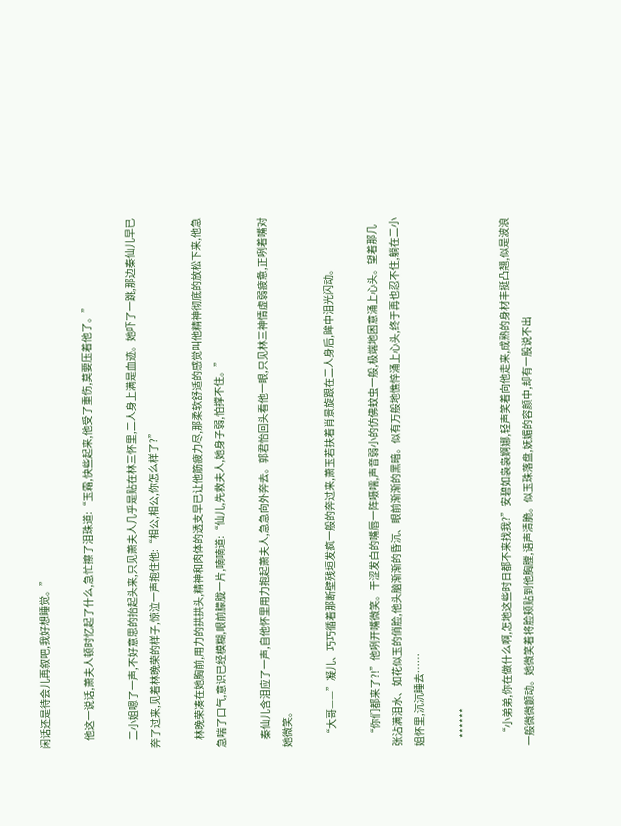闲话还是待会儿再叙吧,我好想睡觉。”

    他这一说话,萧夫人顿时忆起了什么,急忙擦了泪珠道:“玉霜,快些起来,他受了重伤,莫要压着他了。”

    二小姐嗯了一声,不好意思的抬起头来,只见萧夫人几乎是贴在林三怀里,二人身上满是血迹。她吓了一跳,那边秦仙儿早已奔了过来,见着林晚荣的样子,惊泣一声抱住他:“相公,相公,你怎么样了?”

    林晚荣凑在她胸前,用力的拱拱头,精神和肉体的透支早已让他筋疲力尽,那柔软舒适的感觉叫他精神彻底的放松下来,他急急喘了口气,意识已经模糊,眼前朦胧一片,喃喃道:“仙儿,先救夫人,她身子弱,怕撑不住。”

    秦仙儿含泪应了一声,自他怀里用力抱起萧夫人,急急向外奔去。郭君怡回头看他一眼,只见林三神情虚弱疲惫,正咧着嘴对她微笑。

    “大哥——”凝儿、巧巧循着那断壁残垣发疯一般的奔过来,萧玉若扶着肖景旋跟在二人身后,眸中泪光闪动。

    “你们都来了?!”他咧开嘴微笑。干涩发白的嘴唇一阵嗫嚅,声音弱小的仿佛蚊虫一般,极端地困意涌上心头。望着那几张沾满泪水、如花似玉的俏脸,他头脑渐渐的昏沉、眼前渐渐的黑暗。似有万般地憔悴涌上心头,终于再也忍不住,躺在二小姐怀里,沉沉睡去……

    ******

    “小弟弟,你在做什么啊,怎地这些时日都不来找我?”安碧如袅袅婀娜,轻声笑着向他走来,成熟的身材丰挺凸翘,似是波浪一般微微颤动。她微笑着将脸颊贴到他胸膛,语声清脆。似玉珠落盘,妩媚的容颜中,却有一股说不出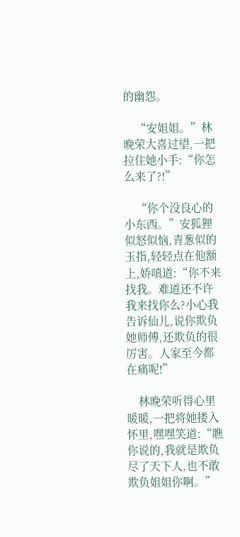的幽怨。

    “安姐姐。”林晚荣大喜过望,一把拉住她小手:“你怎么来了?!”

    “你个没良心的小东西。”安狐狸似怒似恼,青葱似的玉指,轻轻点在他额上,娇嗔道:“你不来找我。难道还不许我来找你么?小心我告诉仙儿,说你欺负她师傅,还欺负的很厉害。人家至今都在痛呢!”

    林晚荣听得心里暖暖,一把将她搂入怀里,嘿嘿笑道:“瞧你说的,我就是欺负尽了天下人,也不敢欺负姐姐你啊。”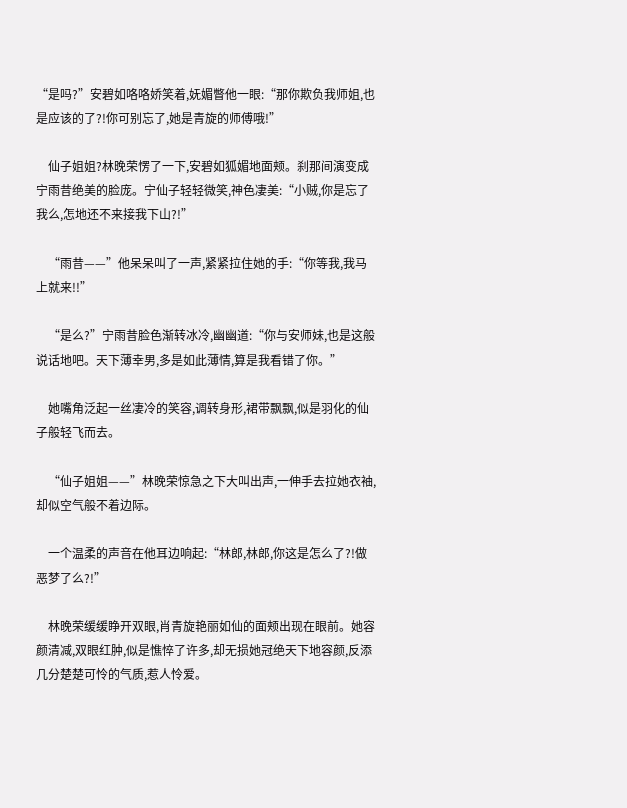“是吗?”安碧如咯咯娇笑着,妩媚瞥他一眼:“那你欺负我师姐,也是应该的了?!你可别忘了,她是青旋的师傅哦!”

    仙子姐姐?林晚荣愣了一下,安碧如狐媚地面颊。刹那间演变成宁雨昔绝美的脸庞。宁仙子轻轻微笑,神色凄美:“小贼,你是忘了我么,怎地还不来接我下山?!”

    “雨昔——”他呆呆叫了一声,紧紧拉住她的手:“你等我,我马上就来!!”

    “是么?”宁雨昔脸色渐转冰冷,幽幽道:“你与安师妹,也是这般说话地吧。天下薄幸男,多是如此薄情,算是我看错了你。”

    她嘴角泛起一丝凄冷的笑容,调转身形,裙带飘飘,似是羽化的仙子般轻飞而去。

    “仙子姐姐——”林晚荣惊急之下大叫出声,一伸手去拉她衣袖,却似空气般不着边际。

    一个温柔的声音在他耳边响起:“林郎,林郎,你这是怎么了?!做恶梦了么?!”

    林晚荣缓缓睁开双眼,肖青旋艳丽如仙的面颊出现在眼前。她容颜清减,双眼红肿,似是憔悴了许多,却无损她冠绝天下地容颜,反添几分楚楚可怜的气质,惹人怜爱。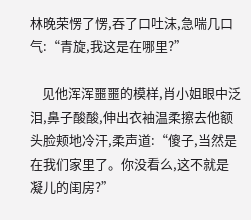林晚荣愣了愣,吞了口吐沫,急喘几口气:“青旋,我这是在哪里?”

    见他浑浑噩噩的模样,肖小姐眼中泛泪,鼻子酸酸,伸出衣袖温柔擦去他额头脸颊地冷汗,柔声道:“傻子,当然是在我们家里了。你没看么,这不就是凝儿的闺房?”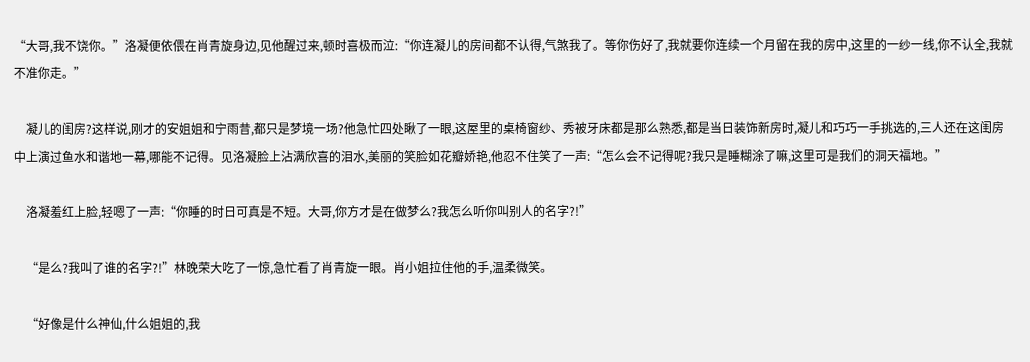“大哥,我不饶你。”洛凝便依偎在肖青旋身边,见他醒过来,顿时喜极而泣:“你连凝儿的房间都不认得,气煞我了。等你伤好了,我就要你连续一个月留在我的房中,这里的一纱一线,你不认全,我就不准你走。”

    凝儿的闺房?这样说,刚才的安姐姐和宁雨昔,都只是梦境一场?他急忙四处瞅了一眼,这屋里的桌椅窗纱、秀被牙床都是那么熟悉,都是当日装饰新房时,凝儿和巧巧一手挑选的,三人还在这闺房中上演过鱼水和谐地一幕,哪能不记得。见洛凝脸上沾满欣喜的泪水,美丽的笑脸如花瓣娇艳,他忍不住笑了一声:“怎么会不记得呢?我只是睡糊涂了嘛,这里可是我们的洞天福地。”

    洛凝羞红上脸,轻嗯了一声:“你睡的时日可真是不短。大哥,你方才是在做梦么?我怎么听你叫别人的名字?!”

    “是么?我叫了谁的名字?!”林晚荣大吃了一惊,急忙看了肖青旋一眼。肖小姐拉住他的手,温柔微笑。

    “好像是什么神仙,什么姐姐的,我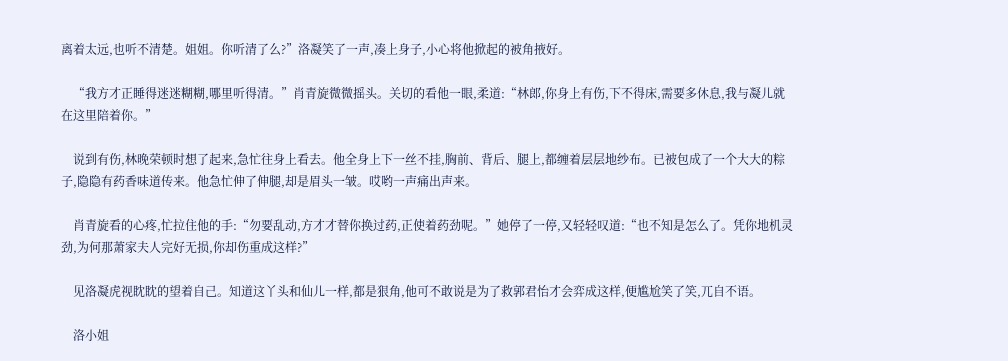离着太远,也听不清楚。姐姐。你听清了么?”洛凝笑了一声,凑上身子,小心将他掀起的被角掖好。

    “我方才正睡得迷迷糊糊,哪里听得清。”肖青旋微微摇头。关切的看他一眼,柔道:“林郎,你身上有伤,下不得床,需要多休息,我与凝儿就在这里陪着你。”

    说到有伤,林晚荣顿时想了起来,急忙往身上看去。他全身上下一丝不挂,胸前、背后、腿上,都缠着层层地纱布。已被包成了一个大大的粽子,隐隐有药香味道传来。他急忙伸了伸腿,却是眉头一皱。哎哟一声痛出声来。

    肖青旋看的心疼,忙拉住他的手:“勿要乱动,方才才替你换过药,正使着药劲呢。”她停了一停,又轻轻叹道:“也不知是怎么了。凭你地机灵劲,为何那萧家夫人完好无损,你却伤重成这样?”

    见洛凝虎视眈眈的望着自己。知道这丫头和仙儿一样,都是狠角,他可不敢说是为了救郭君怡才会弈成这样,便尴尬笑了笑,兀自不语。

    洛小姐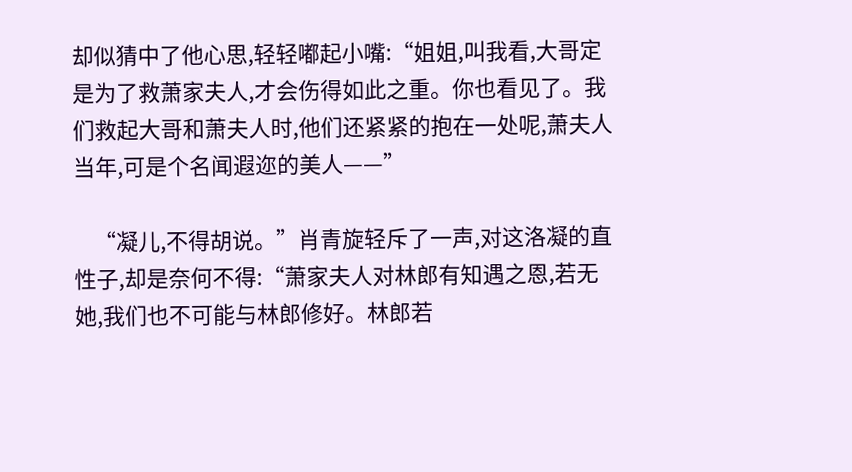却似猜中了他心思,轻轻嘟起小嘴:“姐姐,叫我看,大哥定是为了救萧家夫人,才会伤得如此之重。你也看见了。我们救起大哥和萧夫人时,他们还紧紧的抱在一处呢,萧夫人当年,可是个名闻遐迩的美人——”

    “凝儿,不得胡说。”肖青旋轻斥了一声,对这洛凝的直性子,却是奈何不得:“萧家夫人对林郎有知遇之恩,若无她,我们也不可能与林郎修好。林郎若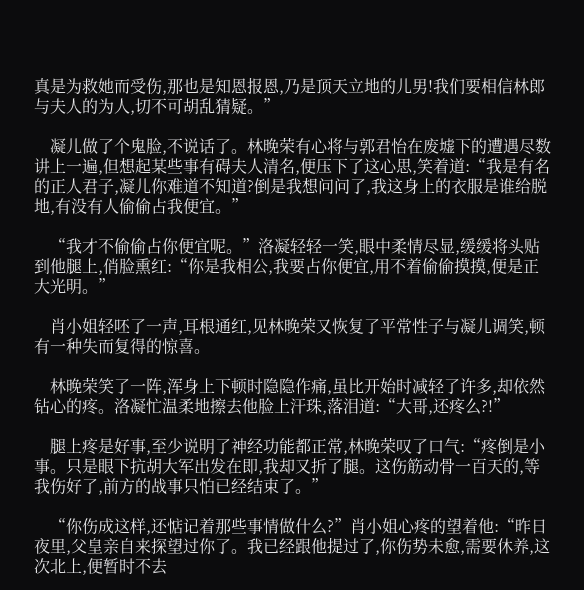真是为救她而受伤,那也是知恩报恩,乃是顶天立地的儿男!我们要相信林郎与夫人的为人,切不可胡乱猜疑。”

    凝儿做了个鬼脸,不说话了。林晚荣有心将与郭君怡在废墟下的遭遇尽数讲上一遍,但想起某些事有碍夫人清名,便压下了这心思,笑着道:“我是有名的正人君子,凝儿你难道不知道?倒是我想问问了,我这身上的衣服是谁给脱地,有没有人偷偷占我便宜。”

    “我才不偷偷占你便宜呢。”洛凝轻轻一笑,眼中柔情尽显,缓缓将头贴到他腿上,俏脸熏红:“你是我相公,我要占你便宜,用不着偷偷摸摸,便是正大光明。”

    肖小姐轻呸了一声,耳根通红,见林晚荣又恢复了平常性子与凝儿调笑,顿有一种失而复得的惊喜。

    林晚荣笑了一阵,浑身上下顿时隐隐作痛,虽比开始时减轻了许多,却依然钻心的疼。洛凝忙温柔地擦去他脸上汗珠,落泪道:“大哥,还疼么?!”

    腿上疼是好事,至少说明了神经功能都正常,林晚荣叹了口气:“疼倒是小事。只是眼下抗胡大军出发在即,我却又折了腿。这伤筋动骨一百天的,等我伤好了,前方的战事只怕已经结束了。”

    “你伤成这样,还惦记着那些事情做什么?”肖小姐心疼的望着他:“昨日夜里,父皇亲自来探望过你了。我已经跟他提过了,你伤势未愈,需要休养,这次北上,便暂时不去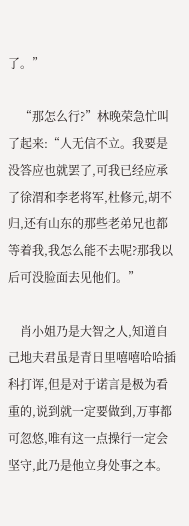了。”

    “那怎么行?”林晚荣急忙叫了起来:“人无信不立。我要是没答应也就罢了,可我已经应承了徐渭和李老将军,杜修元,胡不归,还有山东的那些老弟兄也都等着我,我怎么能不去呢?那我以后可没脸面去见他们。”

    肖小姐乃是大智之人,知道自己地夫君虽是青日里嘻嘻哈哈插科打诨,但是对于诺言是极为看重的,说到就一定要做到,万事都可忽悠,唯有这一点操行一定会坚守,此乃是他立身处事之本。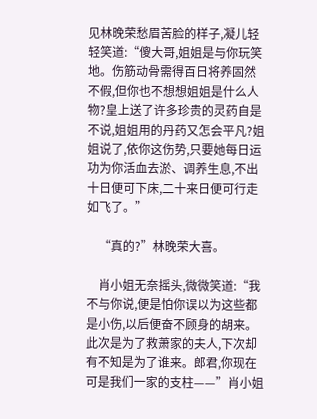见林晚荣愁眉苦脸的样子,凝儿轻轻笑道:“傻大哥,姐姐是与你玩笑地。伤筋动骨需得百日将养固然不假,但你也不想想姐姐是什么人物?皇上送了许多珍贵的灵药自是不说,姐姐用的丹药又怎会平凡?姐姐说了,依你这伤势,只要她每日运功为你活血去淤、调养生息,不出十日便可下床,二十来日便可行走如飞了。”

    “真的?”林晚荣大喜。

    肖小姐无奈摇头,微微笑道:“我不与你说,便是怕你误以为这些都是小伤,以后便奋不顾身的胡来。此次是为了救萧家的夫人,下次却有不知是为了谁来。郎君,你现在可是我们一家的支柱——”肖小姐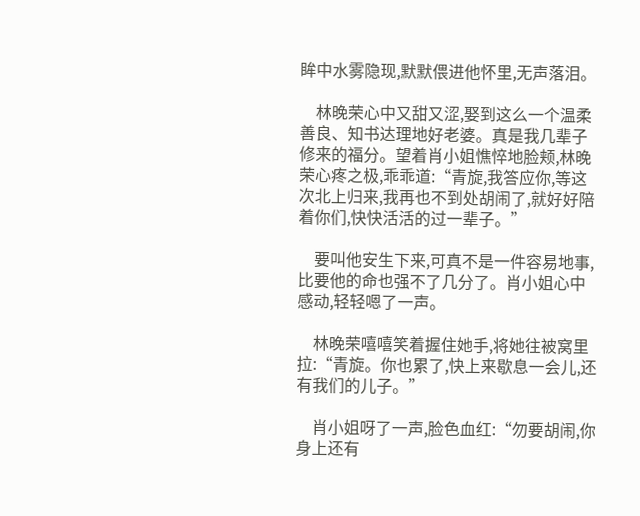眸中水雾隐现,默默偎进他怀里,无声落泪。

    林晚荣心中又甜又涩,娶到这么一个温柔善良、知书达理地好老婆。真是我几辈子修来的福分。望着肖小姐憔悴地脸颊,林晚荣心疼之极,乖乖道:“青旋,我答应你,等这次北上归来,我再也不到处胡闹了,就好好陪着你们,快快活活的过一辈子。”

    要叫他安生下来,可真不是一件容易地事,比要他的命也强不了几分了。肖小姐心中感动,轻轻嗯了一声。

    林晚荣嘻嘻笑着握住她手,将她往被窝里拉:“青旋。你也累了,快上来歇息一会儿,还有我们的儿子。”

    肖小姐呀了一声,脸色血红:“勿要胡闹,你身上还有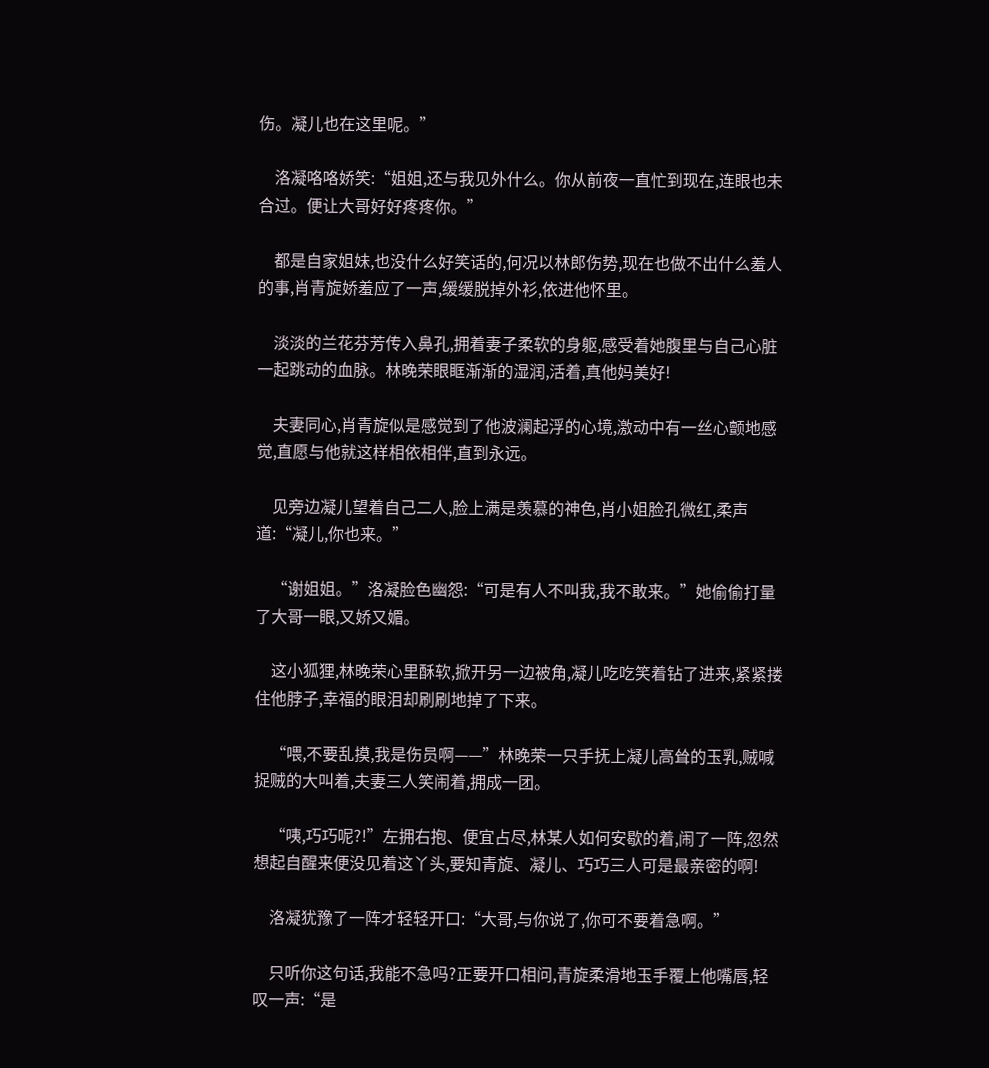伤。凝儿也在这里呢。”

    洛凝咯咯娇笑:“姐姐,还与我见外什么。你从前夜一直忙到现在,连眼也未合过。便让大哥好好疼疼你。”

    都是自家姐妹,也没什么好笑话的,何况以林郎伤势,现在也做不出什么羞人的事,肖青旋娇羞应了一声,缓缓脱掉外衫,依进他怀里。

    淡淡的兰花芬芳传入鼻孔,拥着妻子柔软的身躯,感受着她腹里与自己心脏一起跳动的血脉。林晚荣眼眶渐渐的湿润,活着,真他妈美好!

    夫妻同心,肖青旋似是感觉到了他波澜起浮的心境,激动中有一丝心颤地感觉,直愿与他就这样相依相伴,直到永远。

    见旁边凝儿望着自己二人,脸上满是羡慕的神色,肖小姐脸孔微红,柔声道:“凝儿,你也来。”

    “谢姐姐。”洛凝脸色幽怨:“可是有人不叫我,我不敢来。”她偷偷打量了大哥一眼,又娇又媚。

    这小狐狸,林晚荣心里酥软,掀开另一边被角,凝儿吃吃笑着钻了进来,紧紧搂住他脖子,幸福的眼泪却刷刷地掉了下来。

    “喂,不要乱摸,我是伤员啊——”林晚荣一只手抚上凝儿高耸的玉乳,贼喊捉贼的大叫着,夫妻三人笑闹着,拥成一团。

    “咦,巧巧呢?!”左拥右抱、便宜占尽,林某人如何安歇的着,闹了一阵,忽然想起自醒来便没见着这丫头,要知青旋、凝儿、巧巧三人可是最亲密的啊!

    洛凝犹豫了一阵才轻轻开口:“大哥,与你说了,你可不要着急啊。”

    只听你这句话,我能不急吗?正要开口相问,青旋柔滑地玉手覆上他嘴唇,轻叹一声:“是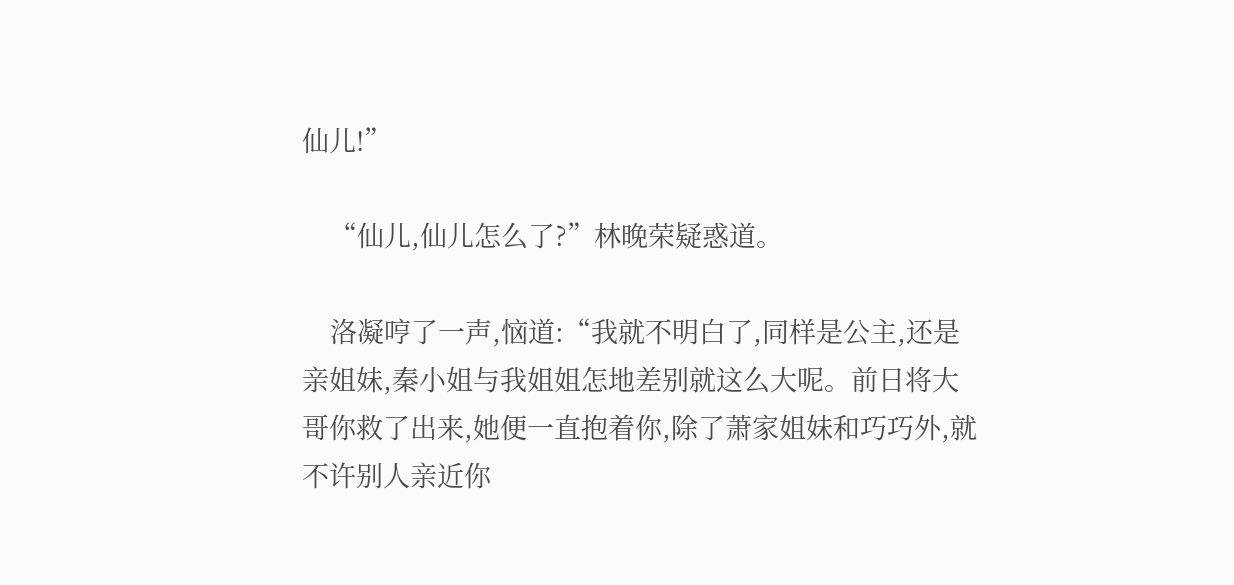仙儿!”

    “仙儿,仙儿怎么了?”林晚荣疑惑道。

    洛凝哼了一声,恼道:“我就不明白了,同样是公主,还是亲姐妹,秦小姐与我姐姐怎地差别就这么大呢。前日将大哥你救了出来,她便一直抱着你,除了萧家姐妹和巧巧外,就不许别人亲近你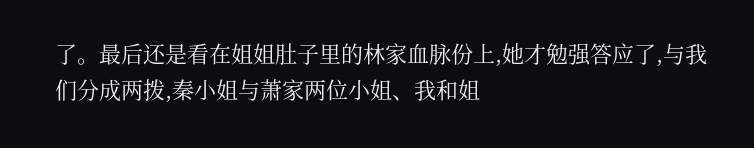了。最后还是看在姐姐肚子里的林家血脉份上,她才勉强答应了,与我们分成两拨,秦小姐与萧家两位小姐、我和姐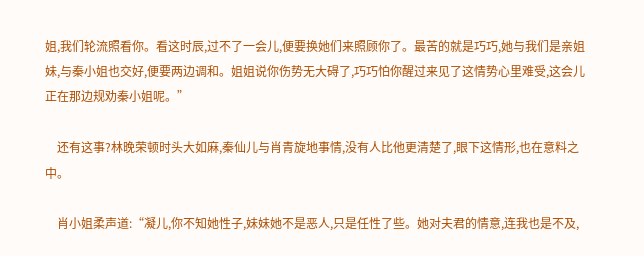姐,我们轮流照看你。看这时辰,过不了一会儿,便要换她们来照顾你了。最苦的就是巧巧,她与我们是亲姐妹,与秦小姐也交好,便要两边调和。姐姐说你伤势无大碍了,巧巧怕你醒过来见了这情势心里难受,这会儿正在那边规劝秦小姐呢。”

    还有这事?林晚荣顿时头大如麻,秦仙儿与肖青旋地事情,没有人比他更清楚了,眼下这情形,也在意料之中。

    肖小姐柔声道:“凝儿,你不知她性子,妹妹她不是恶人,只是任性了些。她对夫君的情意,连我也是不及,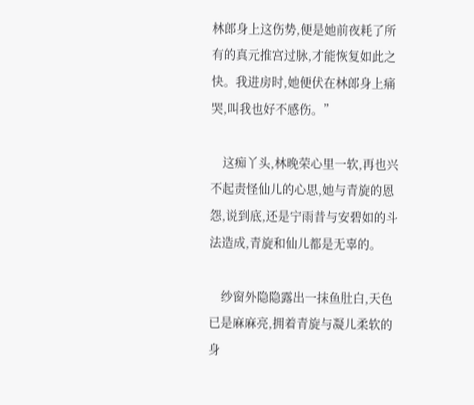林郎身上这伤势,便是她前夜耗了所有的真元推宫过脉,才能恢复如此之快。我进房时,她便伏在林郎身上痛哭,叫我也好不感伤。”

    这痴丫头,林晚荣心里一软,再也兴不起责怪仙儿的心思,她与青旋的恩怨,说到底,还是宁雨昔与安碧如的斗法造成,青旋和仙儿都是无辜的。

    纱窗外隐隐露出一抹鱼肚白,天色已是麻麻亮,拥着青旋与凝儿柔软的身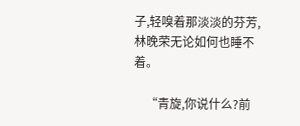子,轻嗅着那淡淡的芬芳,林晚荣无论如何也睡不着。

    “青旋,你说什么?前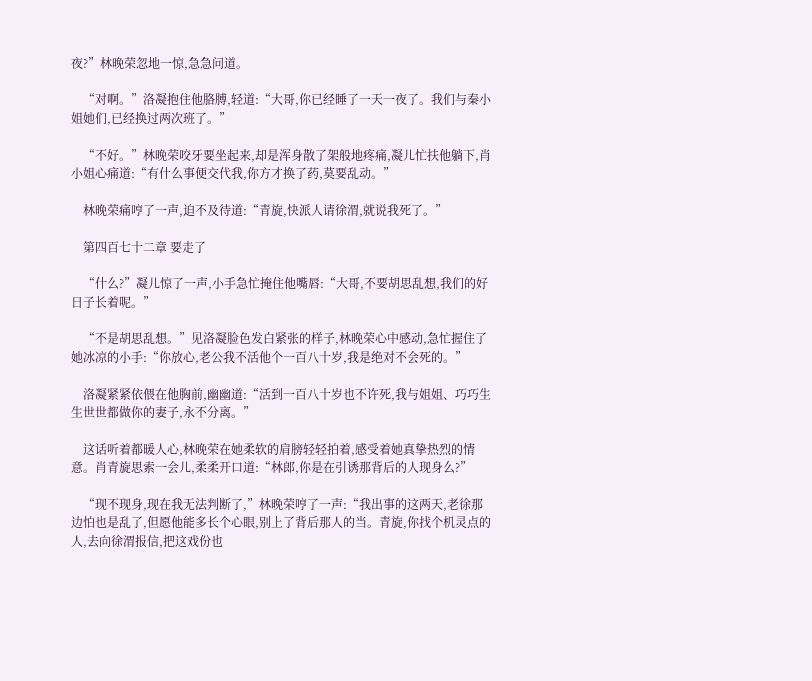夜?”林晚荣忽地一惊,急急问道。

    “对啊。”洛凝抱住他胳膊,轻道:“大哥,你已经睡了一天一夜了。我们与秦小姐她们,已经换过两次班了。”

    “不好。”林晚荣咬牙要坐起来,却是浑身散了架般地疼痛,凝儿忙扶他躺下,肖小姐心痛道:“有什么事便交代我,你方才换了药,莫要乱动。”

    林晚荣痛哼了一声,迫不及待道:“青旋,快派人请徐渭,就说我死了。”

    第四百七十二章 要走了

    “什么?”凝儿惊了一声,小手急忙掩住他嘴唇:“大哥,不要胡思乱想,我们的好日子长着呢。”

    “不是胡思乱想。”见洛凝脸色发白紧张的样子,林晚荣心中感动,急忙握住了她冰凉的小手:“你放心,老公我不活他个一百八十岁,我是绝对不会死的。”

    洛凝紧紧依偎在他胸前,幽幽道:“活到一百八十岁也不许死,我与姐姐、巧巧生生世世都做你的妻子,永不分离。”

    这话听着都暖人心,林晚荣在她柔软的肩膀轻轻拍着,感受着她真挚热烈的情意。肖青旋思索一会儿,柔柔开口道:“林郎,你是在引诱那背后的人现身么?”

    “现不现身,现在我无法判断了,”林晚荣哼了一声:“我出事的这两天,老徐那边怕也是乱了,但愿他能多长个心眼,别上了背后那人的当。青旋,你找个机灵点的人,去向徐渭报信,把这戏份也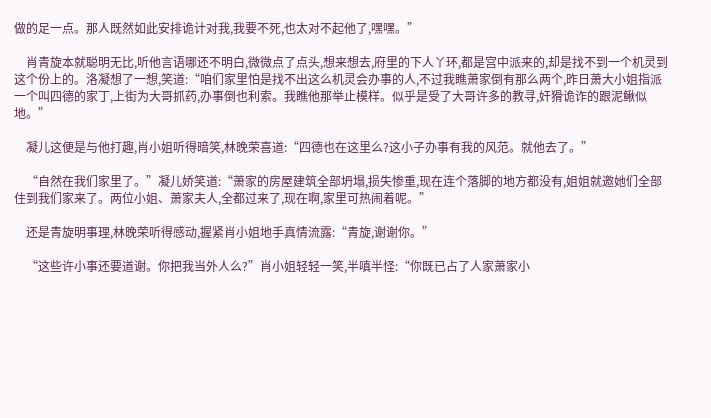做的足一点。那人既然如此安排诡计对我,我要不死,也太对不起他了,嘿嘿。”

    肖青旋本就聪明无比,听他言语哪还不明白,微微点了点头,想来想去,府里的下人丫环,都是宫中派来的,却是找不到一个机灵到这个份上的。洛凝想了一想,笑道:“咱们家里怕是找不出这么机灵会办事的人,不过我瞧萧家倒有那么两个,昨日萧大小姐指派一个叫四德的家丁,上街为大哥抓药,办事倒也利索。我瞧他那举止模样。似乎是受了大哥许多的教寻,奸猾诡诈的跟泥鳅似地。”

    凝儿这便是与他打趣,肖小姐听得暗笑,林晚荣喜道:“四德也在这里么?这小子办事有我的风范。就他去了。”

    “自然在我们家里了。”凝儿娇笑道:“萧家的房屋建筑全部坍塌,损失惨重,现在连个落脚的地方都没有,姐姐就邀她们全部住到我们家来了。两位小姐、萧家夫人,全都过来了,现在啊,家里可热闹着呢。”

    还是青旋明事理,林晚荣听得感动,握紧肖小姐地手真情流露:“青旋,谢谢你。”

    “这些许小事还要道谢。你把我当外人么?”肖小姐轻轻一笑,半嗔半怪:“你既已占了人家萧家小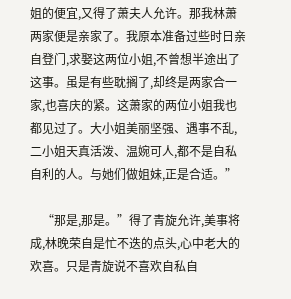姐的便宜,又得了萧夫人允许。那我林萧两家便是亲家了。我原本准备过些时日亲自登门,求娶这两位小姐,不曾想半途出了这事。虽是有些耽搁了,却终是两家合一家,也喜庆的紧。这萧家的两位小姐我也都见过了。大小姐美丽坚强、遇事不乱,二小姐天真活泼、温婉可人,都不是自私自利的人。与她们做姐妹,正是合适。”

    “那是,那是。”得了青旋允许,美事将成,林晚荣自是忙不迭的点头,心中老大的欢喜。只是青旋说不喜欢自私自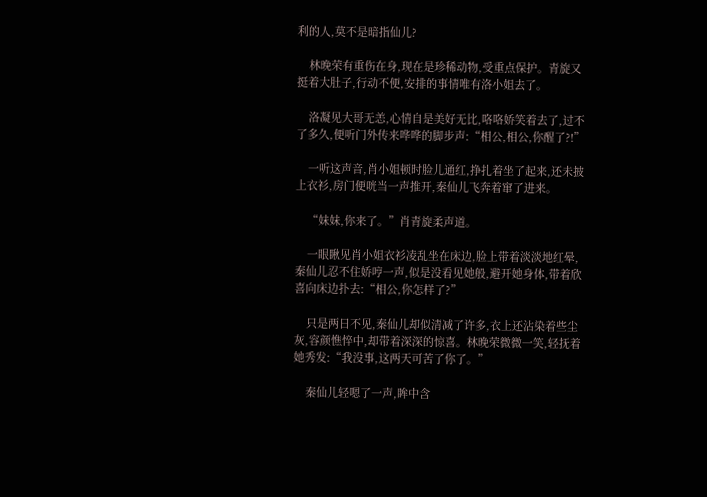利的人,莫不是暗指仙儿?

    林晚荣有重伤在身,现在是珍稀动物,受重点保护。青旋又挺着大肚子,行动不便,安排的事情唯有洛小姐去了。

    洛凝见大哥无恙,心情自是美好无比,咯咯娇笑着去了,过不了多久,便听门外传来哗哗的脚步声:“相公,相公,你醒了?!”

    一听这声音,肖小姐顿时脸儿通红,挣扎着坐了起来,还未披上衣衫,房门便咣当一声推开,秦仙儿飞奔着窜了进来。

    “妹妹,你来了。”肖青旋柔声道。

    一眼瞅见肖小姐衣衫凌乱坐在床边,脸上带着淡淡地红晕,秦仙儿忍不住娇哼一声,似是没看见她般,避开她身体,带着欣喜向床边扑去:“相公,你怎样了?”

    只是两日不见,秦仙儿却似清减了许多,衣上还沾染着些尘灰,容颜憔悴中,却带着深深的惊喜。林晚荣微微一笑,轻抚着她秀发:“我没事,这两天可苦了你了。”

    秦仙儿轻嗯了一声,眸中含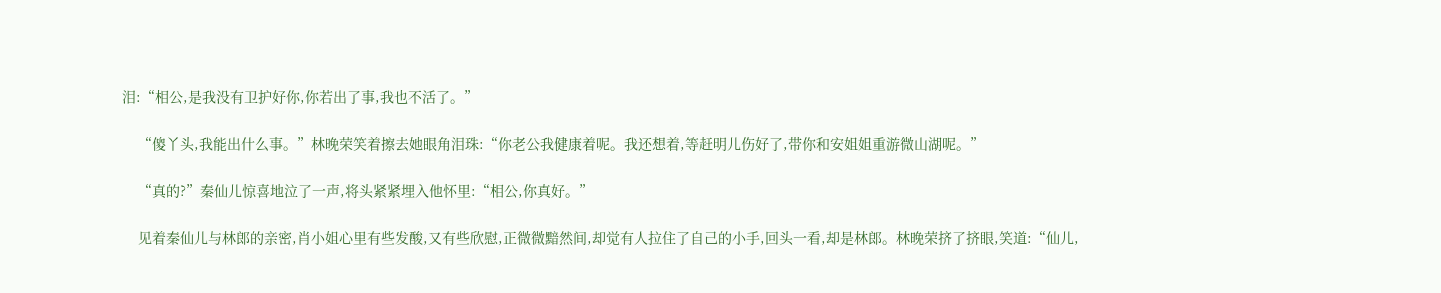泪:“相公,是我没有卫护好你,你若出了事,我也不活了。”

    “傻丫头,我能出什么事。”林晚荣笑着擦去她眼角泪珠:“你老公我健康着呢。我还想着,等赶明儿伤好了,带你和安姐姐重游微山湖呢。”

    “真的?”秦仙儿惊喜地泣了一声,将头紧紧埋入他怀里:“相公,你真好。”

    见着秦仙儿与林郎的亲密,肖小姐心里有些发酸,又有些欣慰,正微微黯然间,却觉有人拉住了自己的小手,回头一看,却是林郎。林晚荣挤了挤眼,笑道:“仙儿,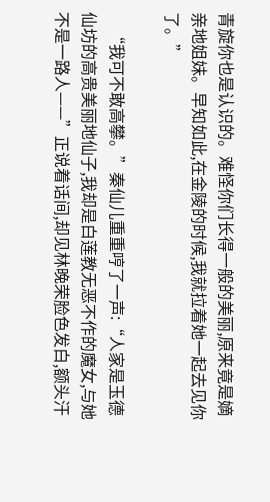青旋你也是认识的。难怪你们长得一般的美丽,原来竟是嫡亲地姐妹。早知如此,在金陵的时候,我就拉着她一起去见你了。”

    “我可不敢高攀。”秦仙儿重重哼了一声:“人家是玉德仙坊的高贵美丽地仙子,我却是白莲教无恶不作的魔女,与她不是一路人——”正说着话间,却见林晚荣脸色发白,额头汗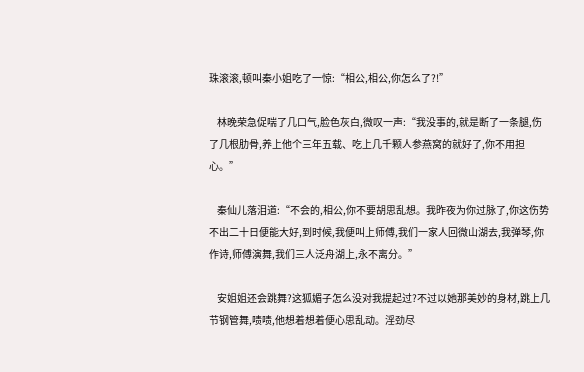珠滚滚,顿叫秦小姐吃了一惊:“相公,相公,你怎么了?!”

    林晚荣急促喘了几口气,脸色灰白,微叹一声:“我没事的,就是断了一条腿,伤了几根肋骨,养上他个三年五载、吃上几千颗人参燕窝的就好了,你不用担心。”

    秦仙儿落泪道:“不会的,相公,你不要胡思乱想。我昨夜为你过脉了,你这伤势不出二十日便能大好,到时候,我便叫上师傅,我们一家人回微山湖去,我弹琴,你作诗,师傅演舞,我们三人泛舟湖上,永不离分。”

    安姐姐还会跳舞?这狐媚子怎么没对我提起过?不过以她那美妙的身材,跳上几节钢管舞,啧啧,他想着想着便心思乱动。淫劲尽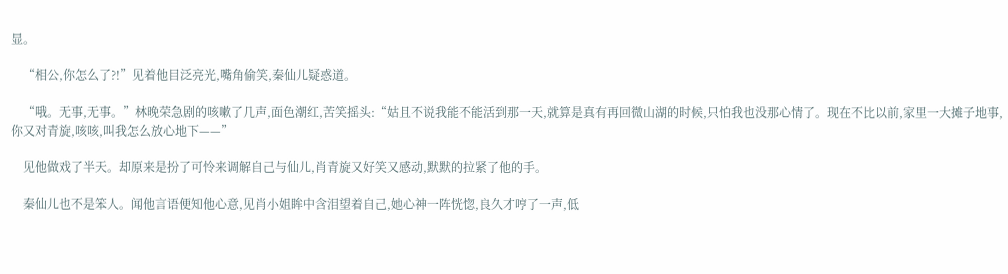显。

    “相公,你怎么了?!”见着他目泛亮光,嘴角偷笑,秦仙儿疑惑道。

    “哦。无事,无事。”林晚荣急剧的咳嗽了几声,面色潮红,苦笑摇头:“姑且不说我能不能活到那一天,就算是真有再回微山湖的时候,只怕我也没那心情了。现在不比以前,家里一大摊子地事,你又对青旋,咳咳,叫我怎么放心地下——”

    见他做戏了半天。却原来是扮了可怜来调解自己与仙儿,肖青旋又好笑又感动,默默的拉紧了他的手。

    秦仙儿也不是笨人。闻他言语便知他心意,见肖小姐眸中含泪望着自己,她心神一阵恍惚,良久才哼了一声,低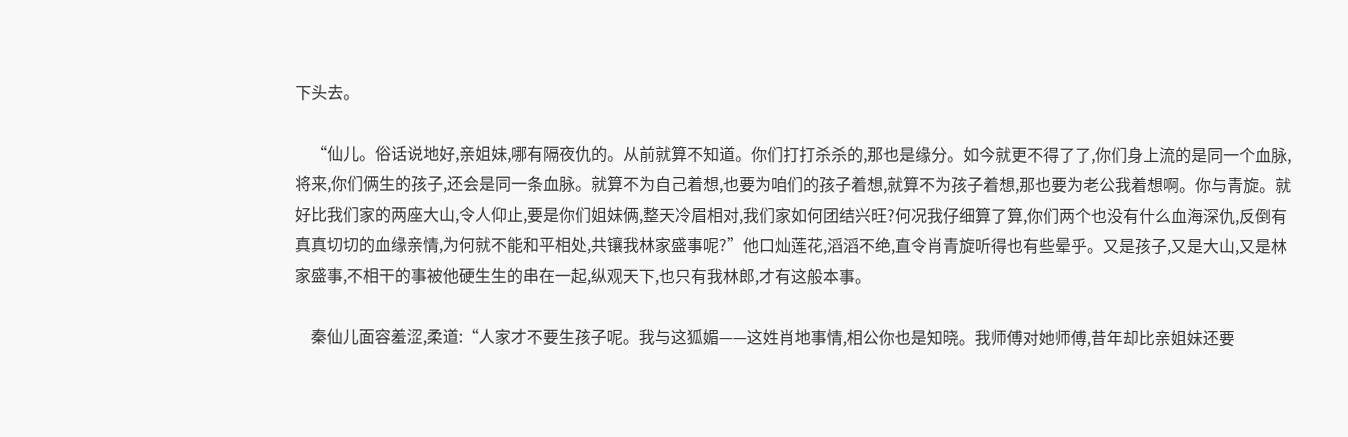下头去。

    “仙儿。俗话说地好,亲姐妹,哪有隔夜仇的。从前就算不知道。你们打打杀杀的,那也是缘分。如今就更不得了了,你们身上流的是同一个血脉,将来,你们俩生的孩子,还会是同一条血脉。就算不为自己着想,也要为咱们的孩子着想,就算不为孩子着想,那也要为老公我着想啊。你与青旋。就好比我们家的两座大山,令人仰止,要是你们姐妹俩,整天冷眉相对,我们家如何团结兴旺?何况我仔细算了算,你们两个也没有什么血海深仇,反倒有真真切切的血缘亲情,为何就不能和平相处,共镶我林家盛事呢?”他口灿莲花,滔滔不绝,直令肖青旋听得也有些晕乎。又是孩子,又是大山,又是林家盛事,不相干的事被他硬生生的串在一起,纵观天下,也只有我林郎,才有这般本事。

    秦仙儿面容羞涩,柔道:“人家才不要生孩子呢。我与这狐媚——这姓肖地事情,相公你也是知晓。我师傅对她师傅,昔年却比亲姐妹还要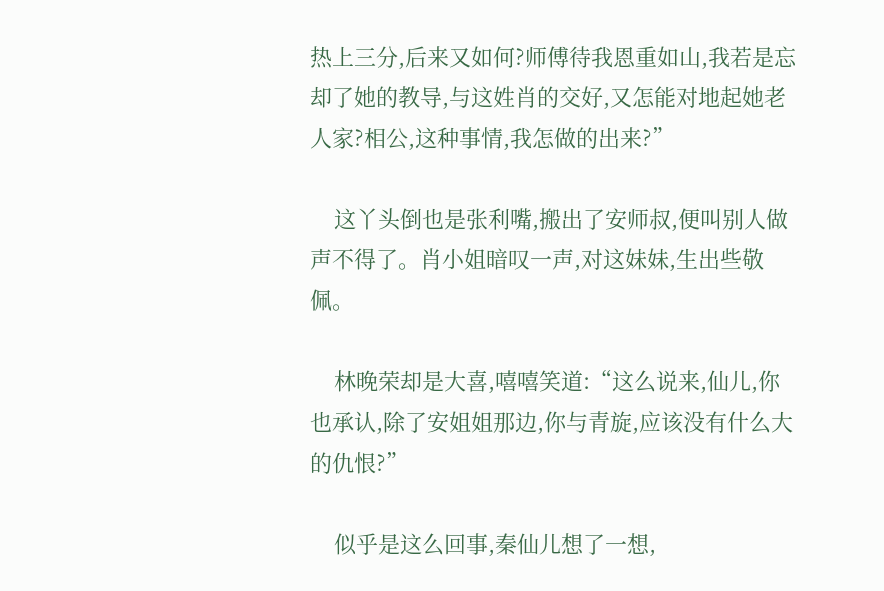热上三分,后来又如何?师傅待我恩重如山,我若是忘却了她的教导,与这姓肖的交好,又怎能对地起她老人家?相公,这种事情,我怎做的出来?”

    这丫头倒也是张利嘴,搬出了安师叔,便叫别人做声不得了。肖小姐暗叹一声,对这妹妹,生出些敬佩。

    林晚荣却是大喜,嘻嘻笑道:“这么说来,仙儿,你也承认,除了安姐姐那边,你与青旋,应该没有什么大的仇恨?”

    似乎是这么回事,秦仙儿想了一想,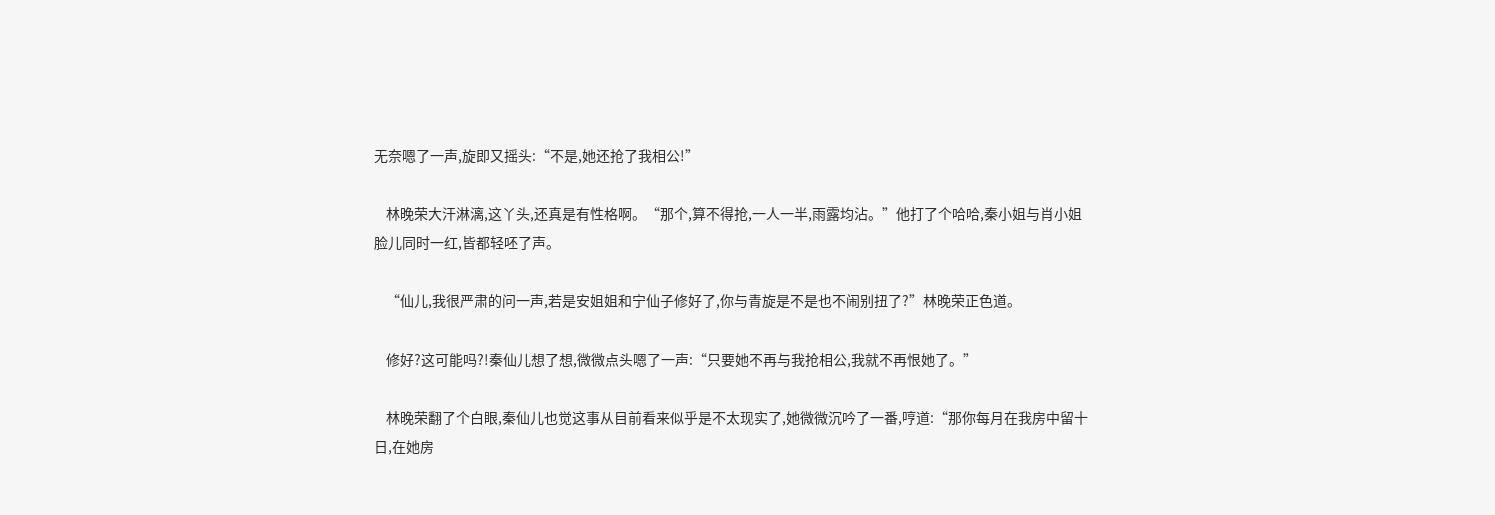无奈嗯了一声,旋即又摇头:“不是,她还抢了我相公!”

    林晚荣大汗淋漓,这丫头,还真是有性格啊。“那个,算不得抢,一人一半,雨露均沾。”他打了个哈哈,秦小姐与肖小姐脸儿同时一红,皆都轻呸了声。

    “仙儿,我很严肃的问一声,若是安姐姐和宁仙子修好了,你与青旋是不是也不闹别扭了?”林晚荣正色道。

    修好?这可能吗?!秦仙儿想了想,微微点头嗯了一声:“只要她不再与我抢相公,我就不再恨她了。”

    林晚荣翻了个白眼,秦仙儿也觉这事从目前看来似乎是不太现实了,她微微沉吟了一番,哼道:“那你每月在我房中留十日,在她房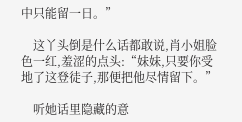中只能留一日。”

    这丫头倒是什么话都敢说,肖小姐脸色一红,羞涩的点头:“妹妹,只要你受地了这登徒子,那便把他尽情留下。”

    听她话里隐藏的意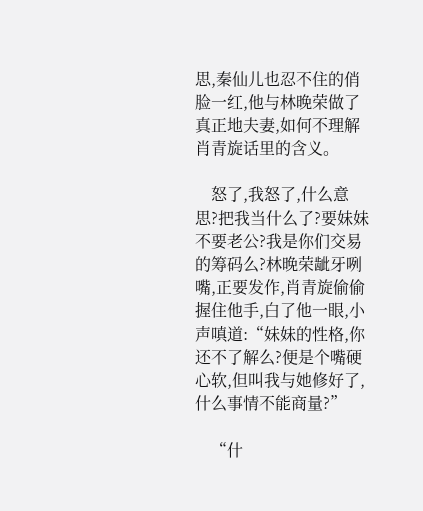思,秦仙儿也忍不住的俏脸一红,他与林晚荣做了真正地夫妻,如何不理解肖青旋话里的含义。

    怒了,我怒了,什么意思?把我当什么了?要妹妹不要老公?我是你们交易的筹码么?林晚荣龇牙咧嘴,正要发作,肖青旋偷偷握住他手,白了他一眼,小声嗔道:“妹妹的性格,你还不了解么?便是个嘴硬心软,但叫我与她修好了,什么事情不能商量?”

    “什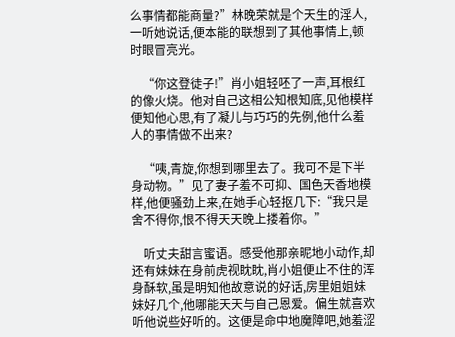么事情都能商量?”林晚荣就是个天生的淫人,一听她说话,便本能的联想到了其他事情上,顿时眼冒亮光。

    “你这登徒子!”肖小姐轻呸了一声,耳根红的像火烧。他对自己这相公知根知底,见他模样便知他心思,有了凝儿与巧巧的先例,他什么羞人的事情做不出来?

    “咦,青旋,你想到哪里去了。我可不是下半身动物。”见了妻子羞不可抑、国色天香地模样,他便骚劲上来,在她手心轻抠几下:“我只是舍不得你,恨不得天天晚上搂着你。”

    听丈夫甜言蜜语。感受他那亲昵地小动作,却还有妹妹在身前虎视眈眈,肖小姐便止不住的浑身酥软,虽是明知他故意说的好话,房里姐姐妹妹好几个,他哪能天天与自己恩爱。偏生就喜欢听他说些好听的。这便是命中地魔障吧,她羞涩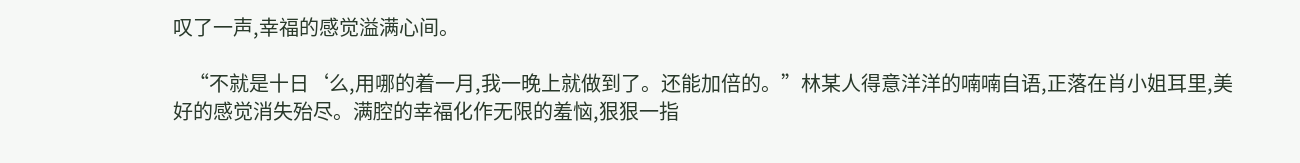叹了一声,幸福的感觉溢满心间。

    “不就是十日‘么,用哪的着一月,我一晚上就做到了。还能加倍的。”林某人得意洋洋的喃喃自语,正落在肖小姐耳里,美好的感觉消失殆尽。满腔的幸福化作无限的羞恼,狠狠一指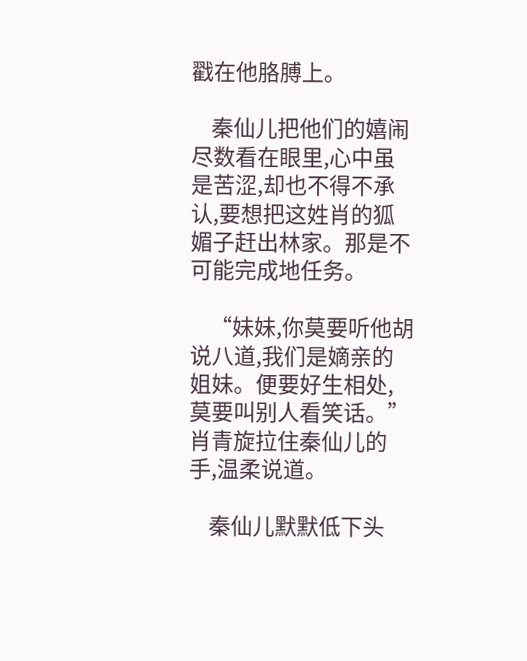戳在他胳膊上。

    秦仙儿把他们的嬉闹尽数看在眼里,心中虽是苦涩,却也不得不承认,要想把这姓肖的狐媚子赶出林家。那是不可能完成地任务。

    “妹妹,你莫要听他胡说八道,我们是嫡亲的姐妹。便要好生相处,莫要叫别人看笑话。”肖青旋拉住秦仙儿的手,温柔说道。

    秦仙儿默默低下头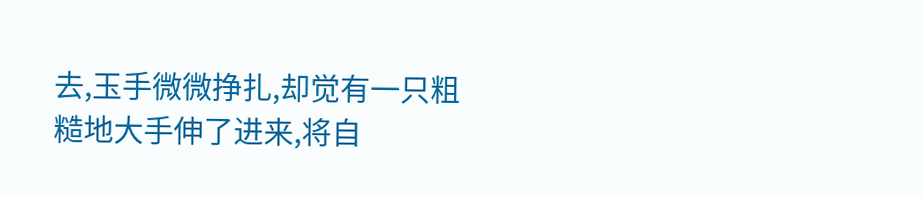去,玉手微微挣扎,却觉有一只粗糙地大手伸了进来,将自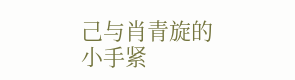己与肖青旋的小手紧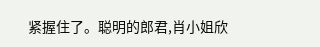紧握住了。聪明的郎君,肖小姐欣